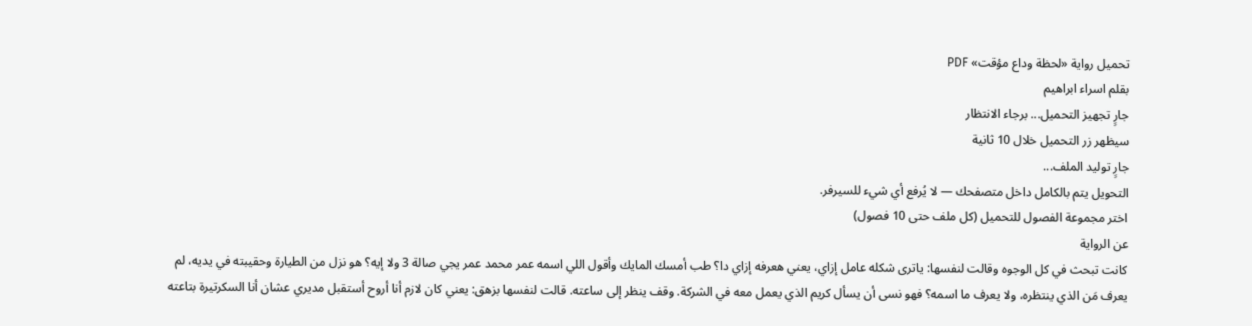تحميل رواية «لحظة وداع مؤقت» PDF
بقلم اسراء ابراهيم
جارٍ تجهيز التحميل... برجاء الانتظار
سيظهر زر التحميل خلال 10 ثانية
جارٍ توليد الملف...
التحويل يتم بالكامل داخل متصفحك — لا يُرفع أي شيء للسيرفر.
اختر مجموعة الفصول للتحميل (كل ملف حتى 10 فصول)
عن الرواية
كانت تبحث في كل الوجوه وقالت لنفسها: ياترى شكله عامل إزاي، يعني هعرفه إزاي دا؟ طب أمسك المايك وأقول اللي اسمه عمر محمد عمر يجي صالة 3 ولا إيه؟ هو نزل من الطيارة وحقيبته في يديه، لم يعرف مَن الذي ينتظره، ولا يعرف ما اسمه؟ فهو نسى أن يسأل كريم الذي يعمل معه في الشركة. وقف ينظر إلى ساعته. قالت لنفسها بزهق: يعني كان لازم أنا أروح أستقبل مديري عشان أنا السكرتيرة بتاعته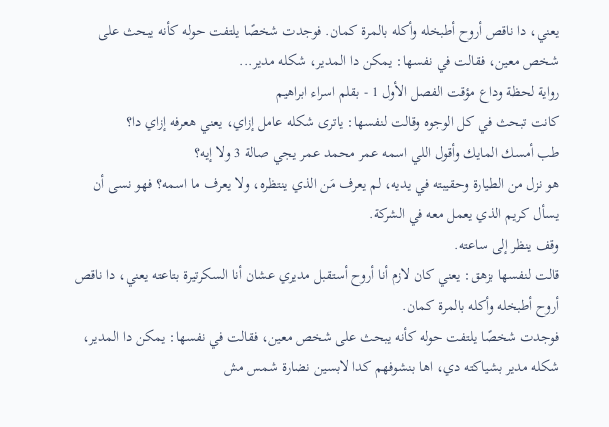يعني، دا ناقص أروح أطبخله وأكله بالمرة كمان. فوجدت شخصًا يلتفت حوله كأنه يبحث على شخص معين، فقالت في نفسها: يمكن دا المدير، شكله مدير...
رواية لحظة وداع مؤقت الفصل الأول 1 - بقلم اسراء ابراهيم
كانت تبحث في كل الوجوه وقالت لنفسها: ياترى شكله عامل إزاي، يعني هعرفه إزاي دا؟
طب أمسك المايك وأقول اللي اسمه عمر محمد عمر يجي صالة 3 ولا إيه؟
هو نزل من الطيارة وحقيبته في يديه، لم يعرف مَن الذي ينتظره، ولا يعرف ما اسمه؟ فهو نسى أن يسأل كريم الذي يعمل معه في الشركة.
وقف ينظر إلى ساعته.
قالت لنفسها بزهق: يعني كان لازم أنا أروح أستقبل مديري عشان أنا السكرتيرة بتاعته يعني، دا ناقص أروح أطبخله وأكله بالمرة كمان.
فوجدت شخصًا يلتفت حوله كأنه يبحث على شخص معين، فقالت في نفسها: يمكن دا المدير، شكله مدير بشياكته دي، اها بنشوفهم كدا لابسين نضارة شمس مش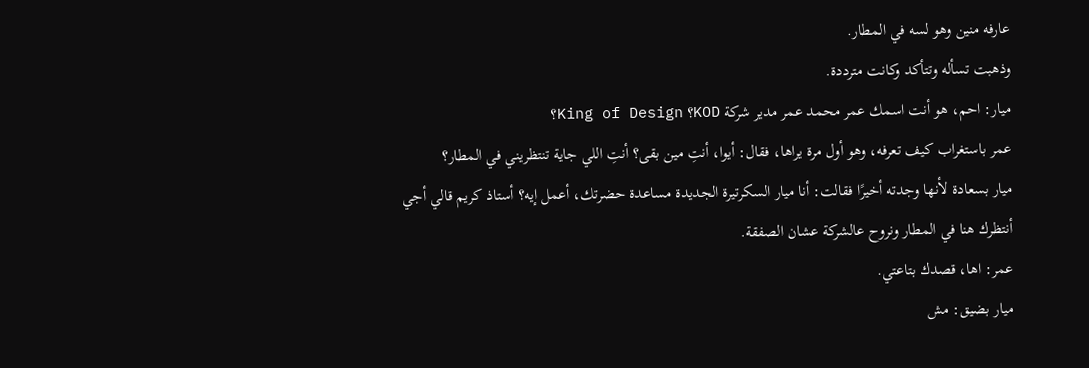عارفه منين وهو لسه في المطار.
وذهبت تسأله وتتأكد وكانت مترددة.
ميار: احم، هو أنت اسمك عمر محمد عمر مدير شركة KOD؟ King of Design؟
عمر باستغراب كيف تعرفه، وهو أول مرة يراها، فقال: أيوا، أنتِ مين بقى؟ أنتِ اللي جاية تنتظريني في المطار؟
ميار بسعادة لأنها وجدته أخيرًا فقالت: أنا ميار السكرتيرة الجديدة مساعدة حضرتك، أعمل إيه؟ أستاذ كريم قالي أجي أنتظرك هنا في المطار ونروح عالشركة عشان الصفقة.
عمر: اها، قصدك بتاعتي.
ميار بضيق: مش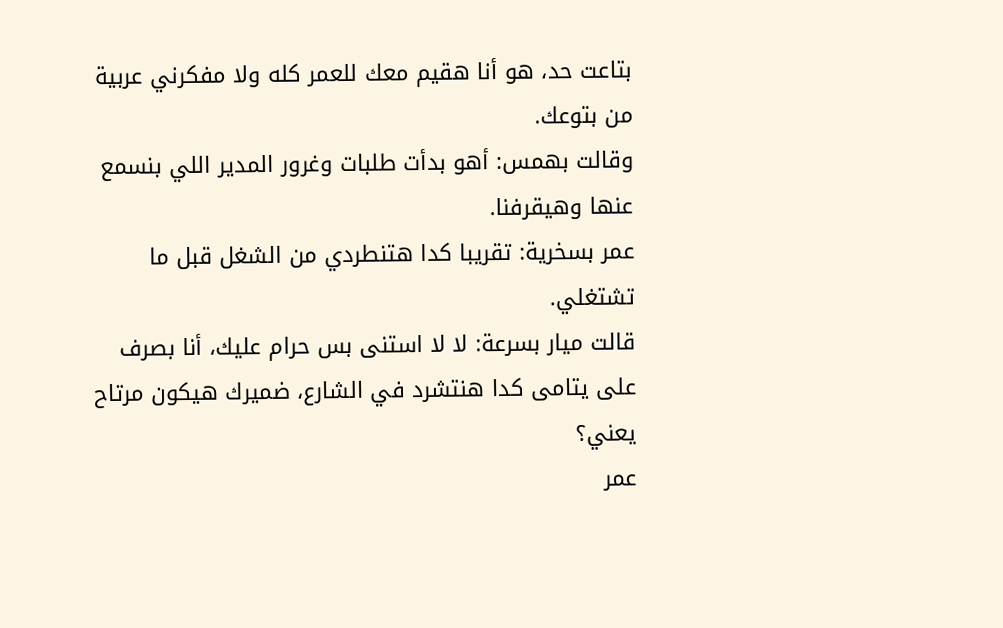بتاعت حد، هو أنا هقيم معك للعمر كله ولا مفكرني عربية من بتوعك.
وقالت بهمس: أهو بدأت طلبات وغرور المدير اللي بنسمع عنها وهيقرفنا.
عمر بسخرية: تقريبا كدا هتنطردي من الشغل قبل ما تشتغلي.
قالت ميار بسرعة: لا لا استنى بس حرام عليك، أنا بصرف على يتامى كدا هنتشرد في الشارع، ضميرك هيكون مرتاح يعني؟
عمر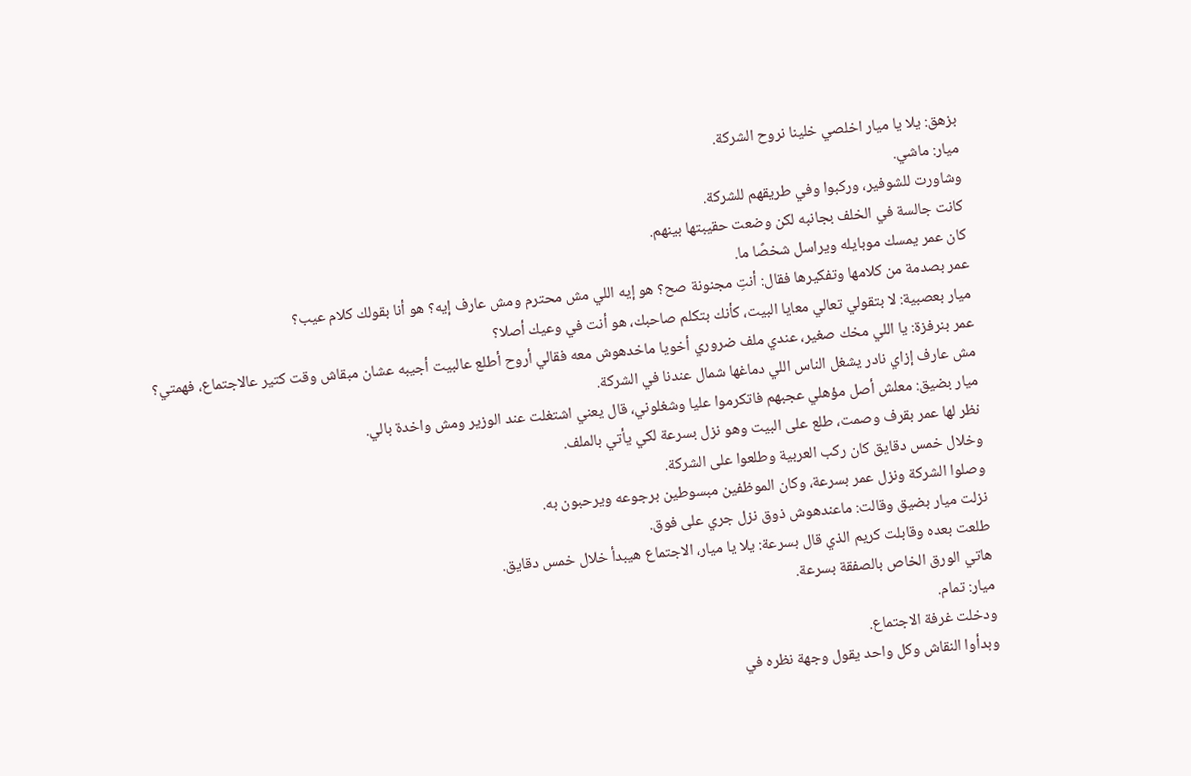بزهق: يلا يا ميار اخلصي خلينا نروح الشركة.
ميار: ماشي.
وشاورت للشوفير، وركبوا وفي طريقهم للشركة.
كانت جالسة في الخلف بجانبه لكن وضعت حقيبتها بينهم.
كان عمر يمسك موبايله ويراسل شخصًا ما.
عمر بصدمة من كلامها وتفكيرها فقال: أنتِ مجنونة صح؟ هو إيه اللي مش محترم ومش عارف إيه؟ هو أنا بقولك كلام عيب؟
ميار بعصبية: لا بتقولي تعالي معايا البيت، كأنك بتكلم صاحبك، هو أنت في وعيك أصلا؟
عمر بنرفزة: يا اللي مخك صغير، عندي ملف ضروري أخويا ماخدهوش معه فقالي أروح أطلع عالبيت أجيبه عشان مبقاش وقت كتير عالاجتماع، فهمتي؟
مش عارف إزاي نادر يشغل الناس اللي دماغها شمال عندنا في الشركة.
ميار بضيق: معلش أصل مؤهلي عجبهم فاتكرموا عليا وشغلوني، قال يعني اشتغلت عند الوزير ومش واخدة بالي.
نظر لها عمر بقرف وصمت، طلع على البيت وهو نزل بسرعة لكي يأتي بالملف.
وخلال خمس دقايق كان ركب العربية وطلعوا على الشركة.
وصلوا الشركة ونزل عمر بسرعة، وكان الموظفين مبسوطين برجوعه ويرحبون به.
نزلت ميار بضيق وقالت: ماعندهوش ذوق نزل جري على فوق.
طلعت بعده وقابلت كريم الذي قال بسرعة: يلا يا ميار، الاجتماع هيبدأ خلال خمس دقايق.
هاتي الورق الخاص بالصفقة بسرعة.
ميار: تمام.
ودخلت غرفة الاجتماع.
وبدأوا النقاش وكل واحد يقول وجهة نظره في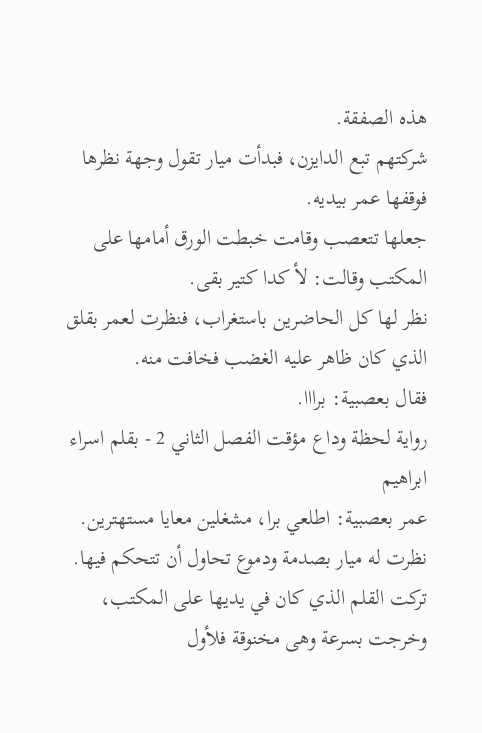هذه الصفقة.
شركتهم تبع الدايزن، فبدأت ميار تقول وجهة نظرها فوقفها عمر بيديه.
جعلها تتعصب وقامت خبطت الورق أمامها على المكتب وقالت: لأ كدا كتير بقى.
نظر لها كل الحاضرين باستغراب، فنظرت لعمر بقلق الذي كان ظاهر عليه الغضب فخافت منه.
فقال بعصبية: برااا.
رواية لحظة وداع مؤقت الفصل الثاني 2 - بقلم اسراء ابراهيم
عمر بعصبية: اطلعي برا، مشغلين معايا مستهترين.
نظرت له ميار بصدمة ودموع تحاول أن تتحكم فيها.
تركت القلم الذي كان في يديها على المكتب، وخرجت بسرعة وهى مخنوقة فلأول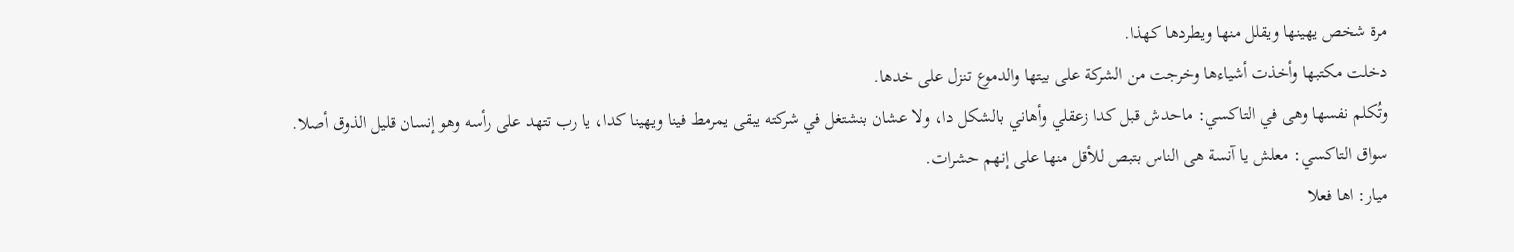مرة شخص يهينها ويقلل منها ويطردها كهذا.
دخلت مكتبها وأخذت أشياءها وخرجت من الشركة على بيتها والدموع تنزل على خدها.
وتُكلم نفسها وهى في التاكسي: ماحدش قبل كدا زعقلي وأهاني بالشكل دا، ولا عشان بنشتغل في شركته يبقى يمرمط فينا ويهينا كدا، يا رب تتهد على رأسه وهو إنسان قليل الذوق أصلا.
سواق التاكسي: معلش يا آنسة هى الناس بتبص للأقل منها على إنهم حشرات.
ميار: اها فعلا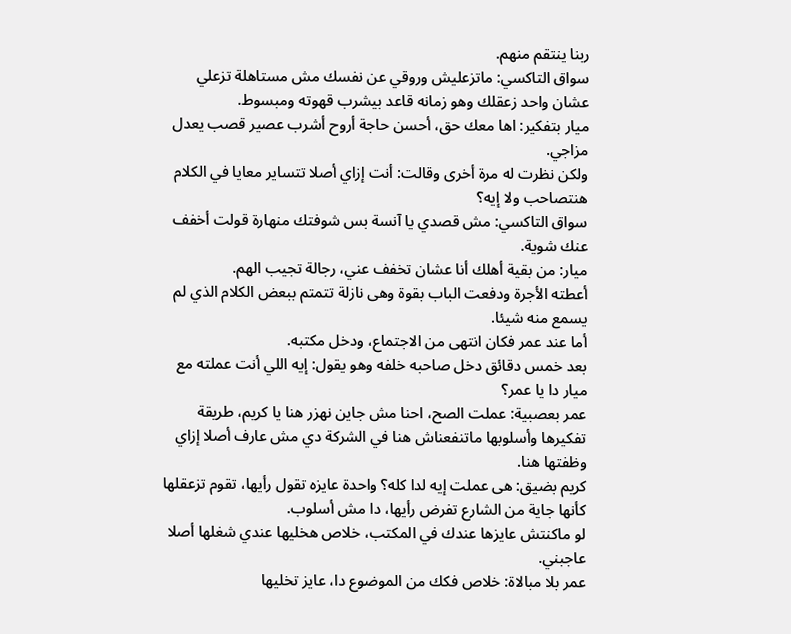ربنا ينتقم منهم.
سواق التاكسي: ماتزعليش وروقي عن نفسك مش مستاهلة تزعلي عشان واحد زعقلك وهو زمانه قاعد بيشرب قهوته ومبسوط.
ميار بتفكير: اها معك حق، أحسن حاجة أروح أشرب عصير قصب يعدل مزاجي.
ولكن نظرت له مرة أخرى وقالت: أنت إزاي أصلا تتساير معايا في الكلام هنتصاحب ولا إيه؟
سواق التاكسي: مش قصدي يا آنسة بس شوفتك منهارة قولت أخفف عنك شوية.
ميار: من بقية أهلك أنا عشان تخفف عني، رجالة تجيب الهم.
أعطته الأجرة ودفعت الباب بقوة وهى نازلة تتمتم ببعض الكلام الذي لم يسمع منه شيئا.
أما عند عمر فكان انتهى من الاجتماع، ودخل مكتبه.
بعد خمس دقائق دخل صاحبه خلفه وهو يقول: إيه اللي أنت عملته مع ميار دا يا عمر؟
عمر بعصبية: عملت الصح، احنا مش جاين نهزر هنا يا كريم، طريقة تفكيرها وأسلوبها ماتنفعناش هنا في الشركة دي مش عارف أصلا إزاي وظفتها هنا.
كريم بضيق: هى عملت إيه لدا كله؟ واحدة عايزه تقول رأيها، تقوم تزعقلها كأنها جاية من الشارع تفرض رأيها، دا مش أسلوب.
لو ماكنتش عايزها عندك في المكتب، خلاص هخليها عندي شغلها أصلا عاجبني.
عمر بلا مبالاة: خلاص فكك من الموضوع دا، عايز تخليها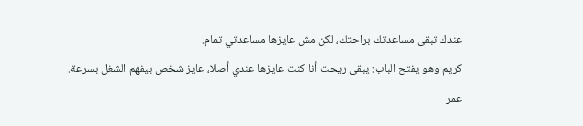عندك تبقى مساعدتك براحتك، لكن مش عايزها مساعدتي تمام.
كريم وهو يفتح الباب: يبقى ريحت أنا كنت عايزها عندي أصلا، عايز شخص بيفهم الشغل بسرعة.
عمر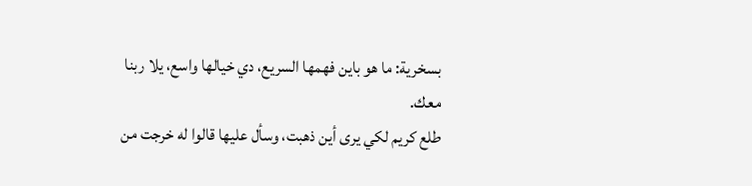بسخرية: ما هو باين فهمها السريع، دي خيالها واسع، يلا ربنا معك.
طلع كريم لكي يرى أين ذهبت، وسأل عليها قالوا له خرجت من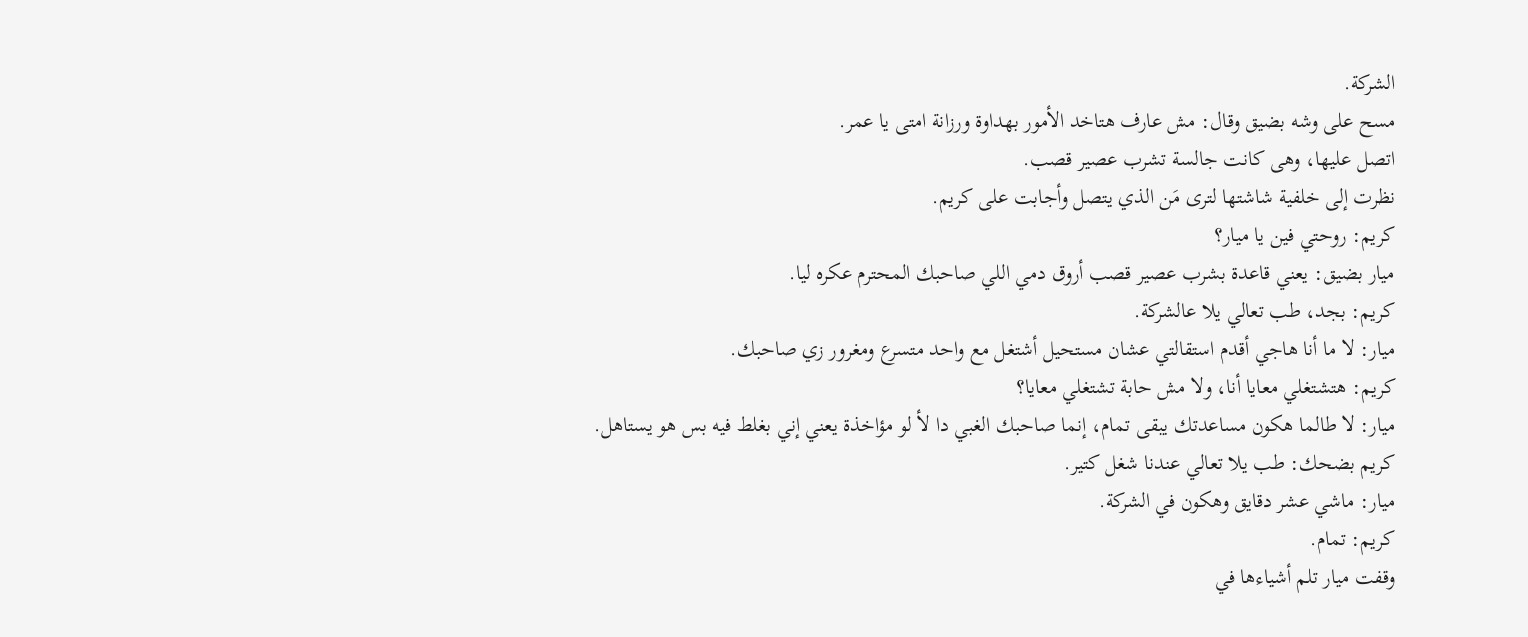الشركة.
مسح على وشه بضيق وقال: مش عارف هتاخد الأمور بهداوة ورزانة امتى يا عمر.
اتصل عليها، وهى كانت جالسة تشرب عصير قصب.
نظرت إلى خلفية شاشتها لترى مَن الذي يتصل وأجابت على كريم.
كريم: روحتي فين يا ميار؟
ميار بضيق: يعني قاعدة بشرب عصير قصب أروق دمي اللي صاحبك المحترم عكره ليا.
كريم: بجد، طب تعالي يلا عالشركة.
ميار: لا ما أنا هاجي أقدم استقالتي عشان مستحيل أشتغل مع واحد متسرع ومغرور زي صاحبك.
كريم: هتشتغلي معايا أنا، ولا مش حابة تشتغلي معايا؟
ميار: لا طالما هكون مساعدتك يبقى تمام، إنما صاحبك الغبي دا لأ لو مؤاخذة يعني إني بغلط فيه بس هو يستاهل.
كريم بضحك: طب يلا تعالي عندنا شغل كتير.
ميار: ماشي عشر دقايق وهكون في الشركة.
كريم: تمام.
وقفت ميار تلم أشياءها في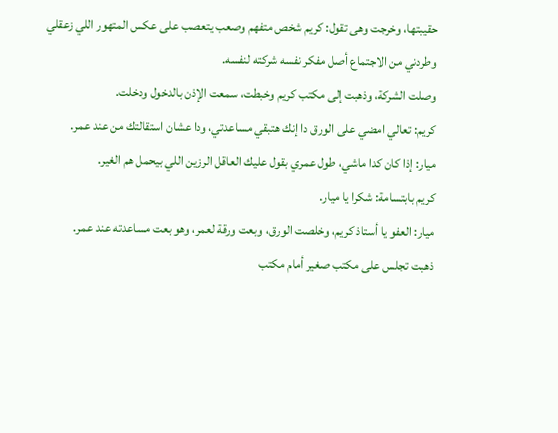حقيبتها، وخرجت وهى تقول: كريم شخص متفهم وصعب يتعصب على عكس المتهور اللي زعقلي وطردني من الاجتماع أصل مفكر نفسه شركته لنفسه.
وصلت الشركة، وذهبت إلى مكتب كريم وخبطت، سمعت الإذن بالدخول ودخلت.
كريم: تعالي امضي على الورق دا إنك هتبقي مساعدتي، ودا عشان استقالتك من عند عمر.
ميار: إذا كان كدا ماشي، طول عمري بقول عليك العاقل الرزين اللي بيحمل هم الغير.
كريم بابتسامة: شكرا يا ميار.
ميار: العفو يا أستاذ كريم، وخلصت الورق، وبعت ورقة لعمر، وهو بعت مساعدته عند عمر.
ذهبت تجلس على مكتب صغير أمام مكتب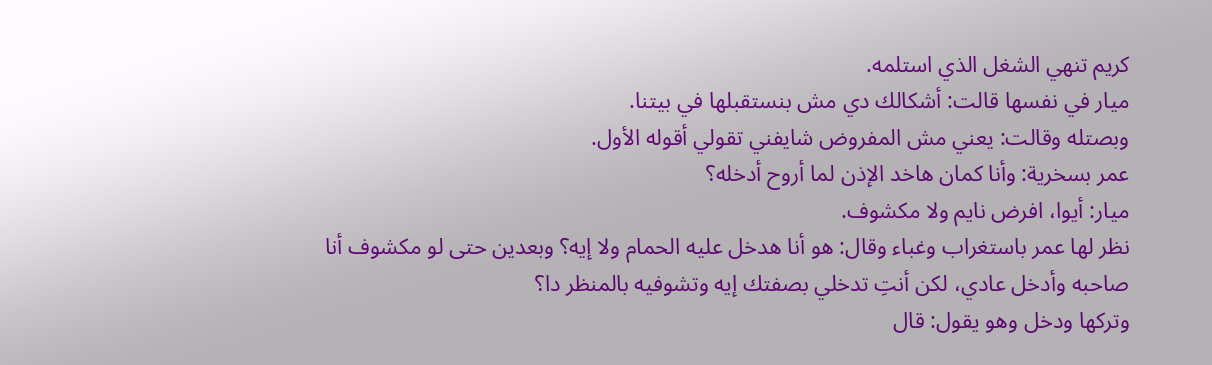كريم تنهي الشغل الذي استلمه.
ميار في نفسها قالت: أشكالك دي مش بنستقبلها في بيتنا.
وبصتله وقالت: يعني مش المفروض شايفني تقولي أقوله الأول.
عمر بسخرية: وأنا كمان هاخد الإذن لما أروح أدخله؟
ميار: أيوا، افرض نايم ولا مكشوف.
نظر لها عمر باستغراب وغباء وقال: هو أنا هدخل عليه الحمام ولا إيه؟ وبعدين حتى لو مكشوف أنا صاحبه وأدخل عادي، لكن أنتِ تدخلي بصفتك إيه وتشوفيه بالمنظر دا؟
وتركها ودخل وهو يقول: قال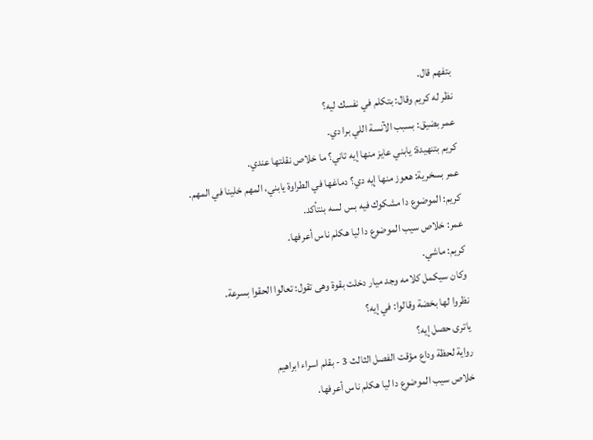بتفهم قال.
نظر له كريم وقال: بتكلم في نفسك ليه؟
عمر بضيق: بسبب الآنسة اللي برا دي.
كريم بتنهيدة: يابني عايز منها إيه تاني؟ ما خلاص نقلتها عندي.
عمر بسخرية: هعوز منها إيه دي؟ دماغها في الطراوة يابني، المهم خلينا في المهم.
كريم: الموضوع دا مشكوك فيه بس لسه بنتأكد.
عمر: خلاص سيب الموضوع دا ليا هكلم ناس أعرفها.
كريم: ماشي.
وكان سيكمل كلامه وجد ميار دخلت بقوة وهى تقول: تعالوا الحقوا بسرعة.
نظروا لها بخضة وقالوا: في إيه؟
ياترى حصل إيه؟
رواية لحظة وداع مؤقت الفصل الثالث 3 - بقلم اسراء ابراهيم
خلاص سيب الموضوع دا ليا هكلم ناس أعرفها.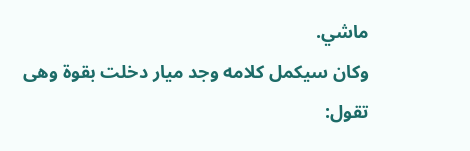ماشي.
وكان سيكمل كلامه وجد ميار دخلت بقوة وهى تقول: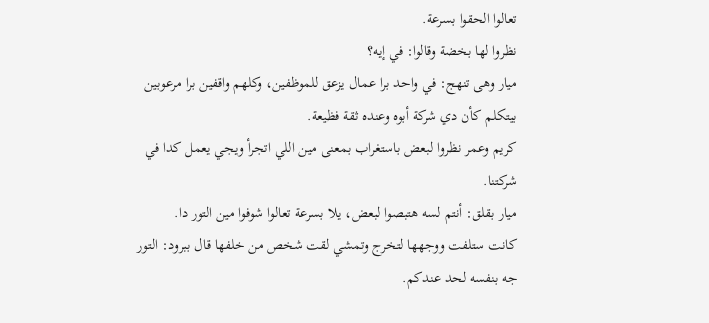تعالوا الحقوا بسرعة.
نظروا لها بخضة وقالوا: في إيه؟
ميار وهى تنهج: في واحد برا عمال يزعق للموظفين، وكلهم واقفين برا مرعوبين بيتكلم كأن دي شركة أبوه وعنده ثقة فظيعة.
كريم وعمر نظروا لبعض باستغراب بمعنى مين اللي اتجرأ ويجي يعمل كدا في شركتنا.
ميار بقلق: أنتم لسه هتبصوا لبعض، يلا بسرعة تعالوا شوفوا مين التور دا.
كانت ستلفت ووجهها لتخرج وتمشي لقت شخص من خلفها قال ببرود: التور جه بنفسه لحد عندكم.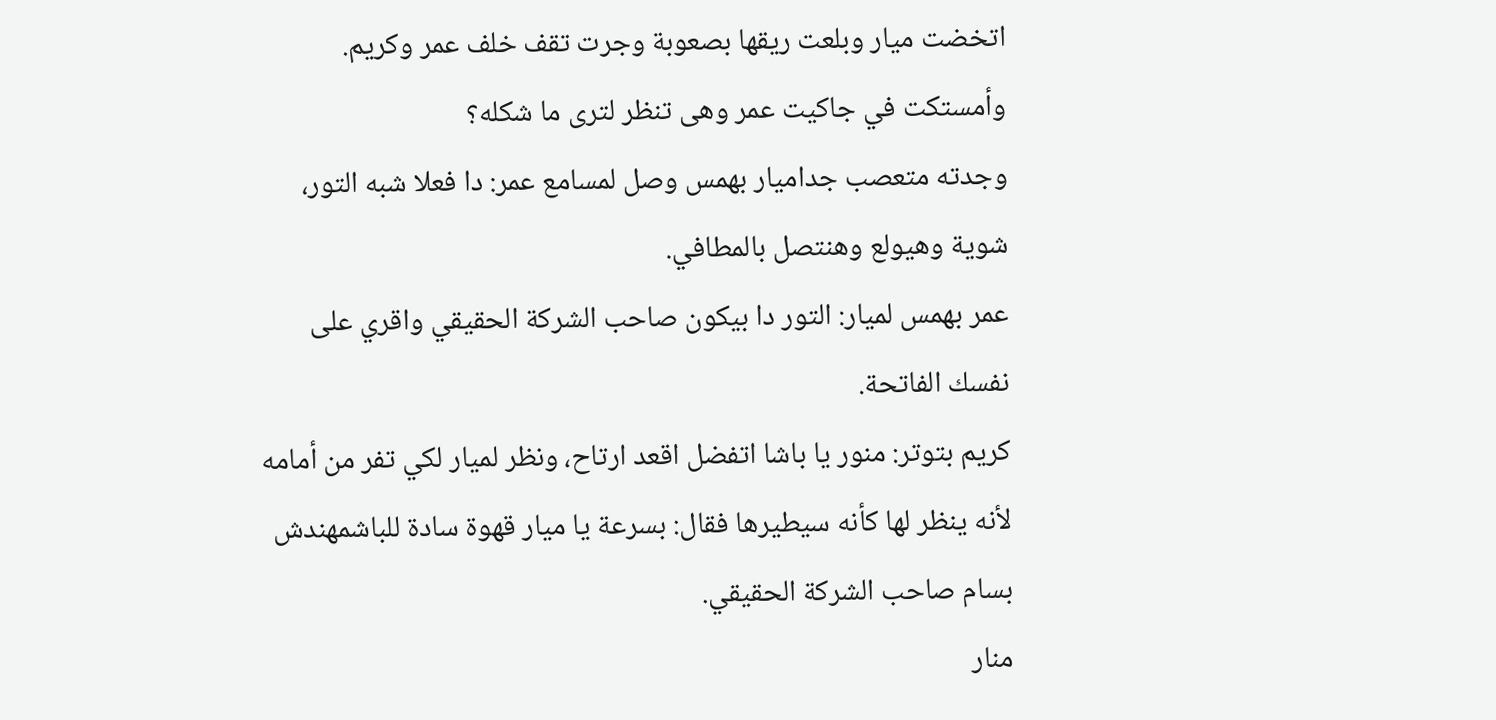اتخضت ميار وبلعت ريقها بصعوبة وجرت تقف خلف عمر وكريم.
وأمستكت في جاكيت عمر وهى تنظر لترى ما شكله؟
وجدته متعصب جداميار بهمس وصل لمسامع عمر: دا فعلا شبه التور، شوية وهيولع وهنتصل بالمطافي.
عمر بهمس لميار: التور دا بيكون صاحب الشركة الحقيقي واقري على نفسك الفاتحة.
كريم بتوتر: منور يا باشا اتفضل اقعد ارتاح، ونظر لميار لكي تفر من أمامه لأنه ينظر لها كأنه سيطيرها فقال: بسرعة يا ميار قهوة سادة للباشمهندش بسام صاحب الشركة الحقيقي.
منار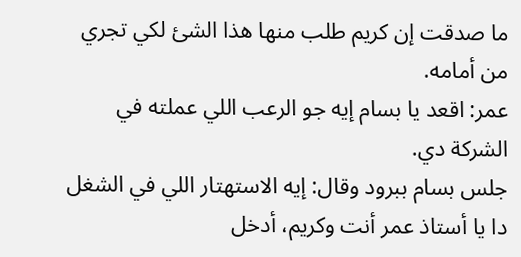ما صدقت إن كريم طلب منها هذا الشئ لكي تجري من أمامه.
عمر: اقعد يا بسام إيه جو الرعب اللي عملته في الشركة دي.
جلس بسام ببرود وقال: إيه الاستهتار اللي في الشغل دا يا أستاذ عمر أنت وكريم، أدخل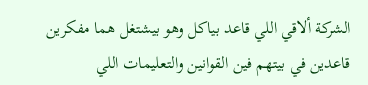الشركة ألاقي اللي قاعد بياكل وهو بيشتغل هما مفكرين قاعدين في بيتهم فين القوانين والتعليمات اللي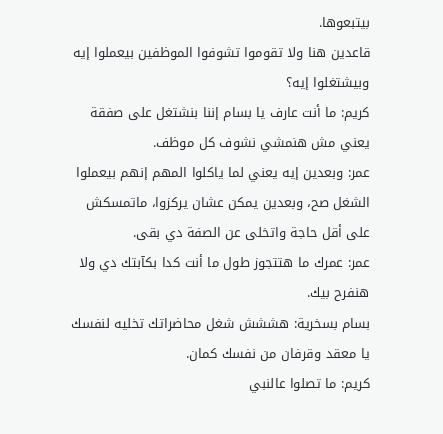بيتبعوها.
قاعدين هنا ولا تقوموا تشوفوا الموظفين بيعملوا إيه وبيشتغلوا إيه؟
كريم: ما أنت عارف يا بسام إننا بنشتغل على صفقة يعني مش هنمشي نشوف كل موظف.
عمر: وبعدين إيه يعني لما ياكلوا المهم إنهم بيعملوا الشغل صح، وبعدين يمكن عشان يركزوا، ماتمسكش على أقل حاجة واتخلى عن الصفة دي بقى.
عمر: عمرك ما هتتجوز طول ما أنت كدا بكآبتك دي ولا هنفرح بيك.
بسام بسخرية: هششش شغل محاضراتك تخليه لنفسك يا معقد وقرفان من نفسك كمان.
كريم: ما تصلوا عالنبي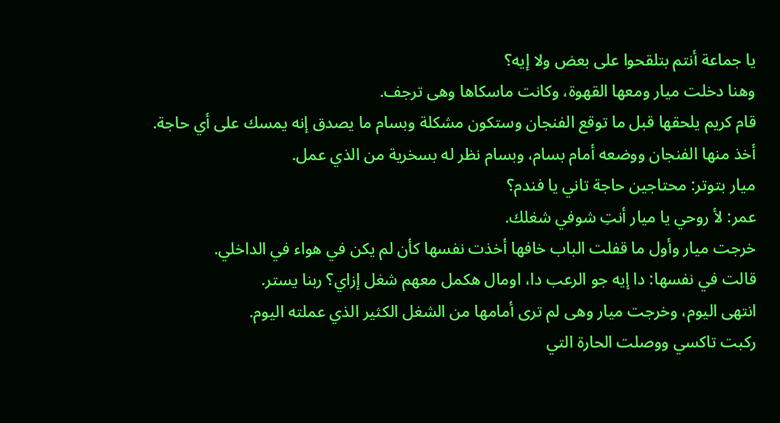يا جماعة أنتم بتلقحوا على بعض ولا إيه؟
وهنا دخلت ميار ومعها القهوة، وكانت ماسكاها وهى ترجف.
قام كريم يلحقها قبل ما توقع الفنجان وستكون مشكلة وبسام ما يصدق إنه يمسك على أي حاجة.
أخذ منها الفنجان ووضعه أمام بسام، وبسام نظر له بسخرية من الذي عمل.
ميار بتوتر: محتاجين حاجة تاني يا فندم؟
عمر: لأ روحي يا ميار أنتِ شوفي شغلك.
خرجت ميار وأول ما قفلت الباب خافها أخذت نفسها كأن لم يكن في هواء في الداخلي.
قالت في نفسها: دا إيه جو الرعب دا، اومال هكمل معهم شغل إزاي؟ ربنا يستر.
انتهى اليوم، وخرجت ميار وهى لم ترى أمامها من الشغل الكثير الذي عملته اليوم.
ركبت تاكسي ووصلت الحارة التي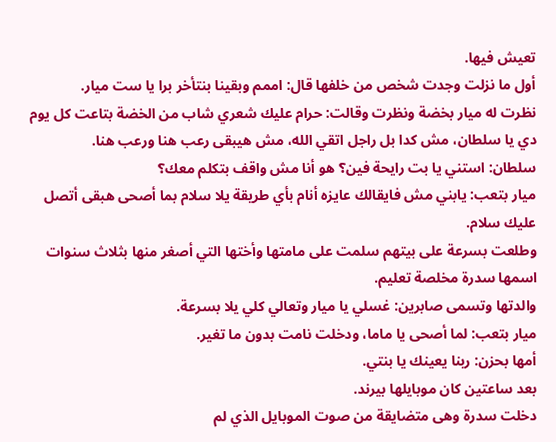تعيش فيها.
أول ما نزلت وجدت شخص من خلفها قال: اممم وبقينا بنتأخر برا يا ست ميار.
نظرت له ميار بخضة ونظرت وقالت: حرام عليك شعري شاب من الخضة بتاعت كل يوم دي يا سلطان، مش كدا بل راجل اتقي الله، مش هيبقى رعب هنا ورعب هنا.
سلطان: استني يا بت رايحة فين؟ هو أنا مش واقف بتكلم معك؟
ميار بتعب: يابني مش فايقالك عايزه أنام بأي طريقة يلا سلام بما أصحى هبقى أتصل عليك سلام.
وطلعت بسرعة على بيتهم سلمت على مامتها وأختها التي أصغر منها بثلاث سنوات اسمها سدرة مخلصة تعليم.
والدتها وتسمى صابرين: غسلي يا ميار وتعالي كلي يلا بسرعة.
ميار بتعب: لما أصحى يا ماما، ودخلت نامت بدون ما تغير.
أمها بحزن: ربنا يعينك يا بنتي.
بعد ساعتين كان موبايلها بيرند.
دخلت سدرة وهى متضايقة من صوت الموبايل الذي لم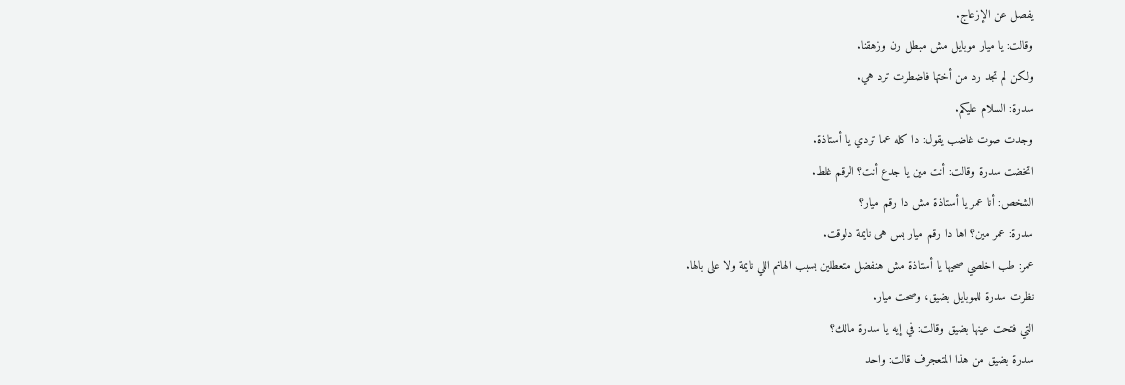يفصل عن الإزعاج.
وقالت: يا ميار موبايل مش مبطل رن وزهقنا.
ولكن لم تجد رد من أختها فاضطرت ترد هي.
سدرة: السلام عليكم.
وجدت صوت غاضب يقول: دا كله عما تردي يا أستاذة.
اتخضت سدرة وقالت: أنت مين يا جدع أنت؟ الرقم غلط.
الشخص: أنا عمر يا أستاذة مش دا رقم ميار؟
سدرة: عمر مين؟ اها دا رقم ميار بس هى نايمة دلوقت.
عمر: طب اخلصي صحيها يا أستاذة مش هنفضل متعطلين بسبب الهانم اللي نايمة ولا على بالها.
نظرت سدرة للموبايل بضيق، وصحت ميار.
التي فتحت عينها بضيق وقالت: في إيه يا سدرة مالك؟
سدرة بضيق من هذا المتعجرف قالت: واحد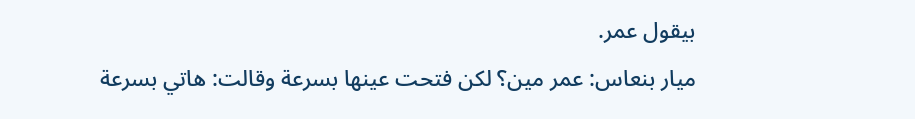بيقول عمر.
ميار بنعاس: عمر مين؟ لكن فتحت عينها بسرعة وقالت: هاتي بسرعة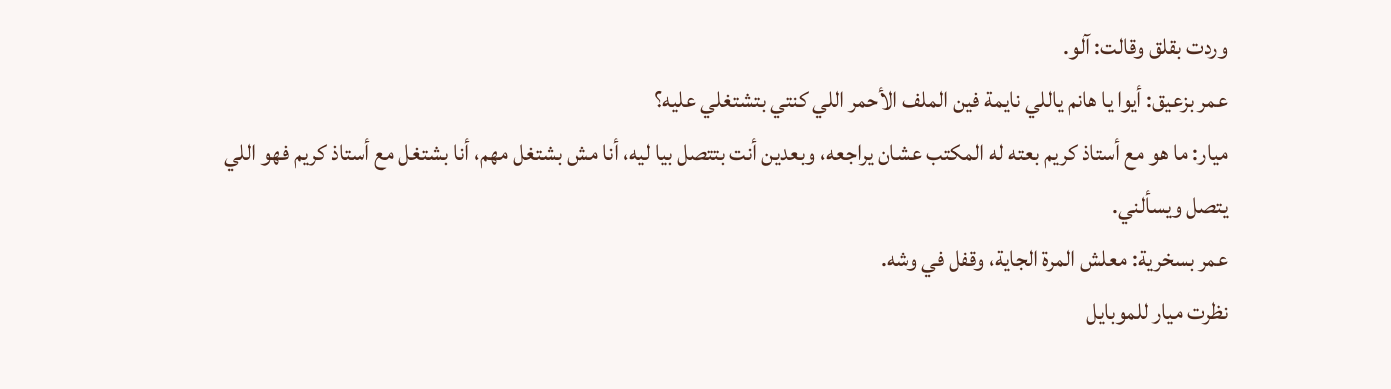وردت بقلق وقالت: آلو.
عمر بزعيق: أيوا يا هانم ياللي نايمة فين الملف الأحمر اللي كنتي بتشتغلي عليه؟
ميار: ما هو مع أستاذ كريم بعته له المكتب عشان يراجعه، وبعدين أنت بتتصل بيا ليه، أنا مش بشتغل مهم، أنا بشتغل مع أستاذ كريم فهو اللي يتصل ويسألني.
عمر بسخرية: معلش المرة الجاية، وقفل في وشه.
نظرت ميار للموبايل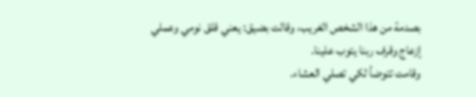بصدمة من هذا الشخص الغريب، وقالت بضيق: يعني قلق نومي وعملي إزعاج وقرف ربنا يتوب علينا.
وقامت تتوضأ لكي تصلي العشاء.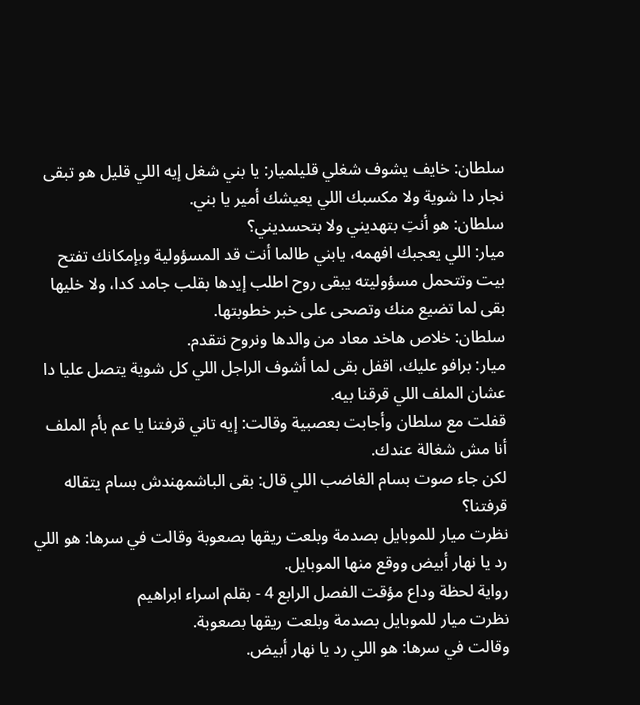سلطان: خايف يشوف شغلي قليلميار: يا بني شغل إيه اللي قليل هو تبقى نجار دا شوية ولا مكسبك اللي يعيشك أمير يا بني.
سلطان: هو أنتِ بتهديني ولا بتحسديني؟
ميار: اللي يعجبك افهمه، يابني طالما أنت قد المسؤولية وبإمكانك تفتح بيت وتتحمل مسؤوليته يبقى روح اطلب إيدها بقلب جامد كدا، ولا خليها بقى لما تضيع منك وتصحى على خبر خطوبتها.
سلطان: خلاص هاخد معاد من والدها ونروح نتقدم.
ميار: برافو عليك، اقفل بقى لما أشوف الراجل اللي كل شوية يتصل عليا دا عشان الملف اللي قرقنا بيه.
قفلت مع سلطان وأجابت بعصبية وقالت: إيه تاني قرفتنا يا عم بأم الملف أنا مش شغالة عندك.
لكن جاء صوت بسام الغاضب اللي قال: بقى الباشمهندش بسام يتقاله قرفتنا؟
نظرت ميار للموبايل بصدمة وبلعت ريقها بصعوبة وقالت في سرها: هو اللي رد يا نهار أبيض ووقع منها الموبايل.
رواية لحظة وداع مؤقت الفصل الرابع 4 - بقلم اسراء ابراهيم
نظرت ميار للموبايل بصدمة وبلعت ريقها بصعوبة.
وقالت في سرها: هو اللي رد يا نهار أبيض.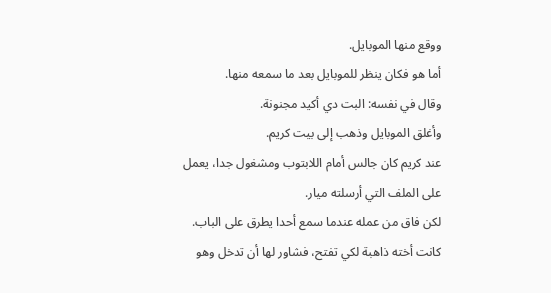ووقع منها الموبايل.
أما هو فكان ينظر للموبايل بعد ما سمعه منها.
وقال في نفسه: البت دي أكيد مجنونة.
وأغلق الموبايل وذهب إلى بيت كريم.
عند كريم كان جالس أمام اللابتوب ومشغول جدا، يعمل على الملف التي أرسلته ميار.
لكن فاق من عمله عندما سمع أحدا يطرق على الباب.
كانت أخته ذاهبة لكي تفتح، فشاور لها أن تدخل وهو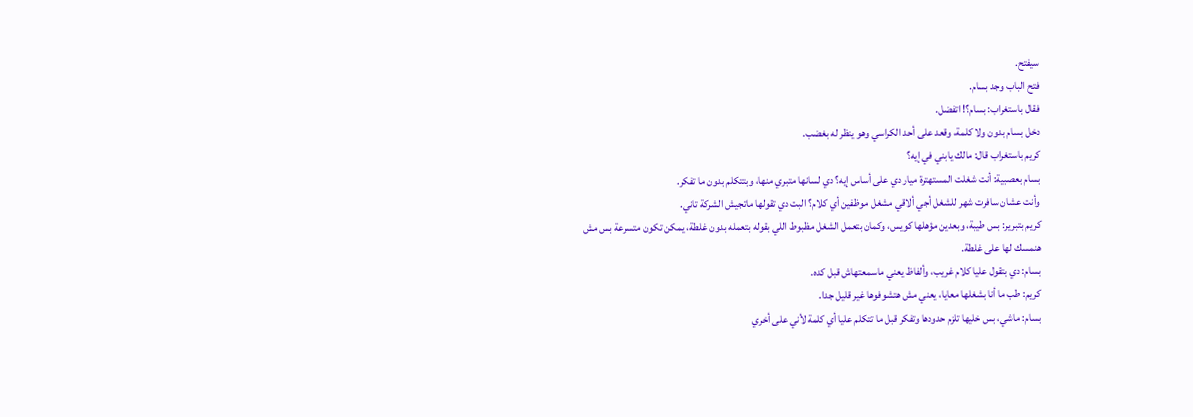سيفتح.
فتح الباب وجد بسام.
فقال باستغراب: بسام؟! اتفضل.
دخل بسام بدون ولا كلمة، وقعد على أحد الكراسي وهو ينظر له بغضب.
كريم باستغراب قال: مالك يابني في إيه؟
بسام بعصبية: أنت شغلت المستهترة ميار دي على أساس إيه؟ دي لسانها متبري منها، وبتتكلم بدون ما تفكر.
وأنت عشان سافرت شهر للشغل أجي ألاقي مشغل موظفين أي كلام؟ البت دي تقولها ماتجيش الشركة تاني.
كريم بتبرير: بس طيبة، وبعدين مؤهلها كويس، وكمان بتعمل الشغل مظبوط اللي بقوله بتعمله بدون غلطة، يمكن تكون متسرعة بس مش هنمسك لها على غلطة.
بسام: دي بتقول عليا كلام غريب، وألفاظ يعني ماسمعتهاش قبل كده.
كريم: طب ما أنا بشغلها معايا، يعني مش هتشوفوها غير قليل جدا.
بسام: ماشي، بس خليها تلزم حدودها وتفكر قبل ما تتكلم عليا أي كلمة لأني على أخري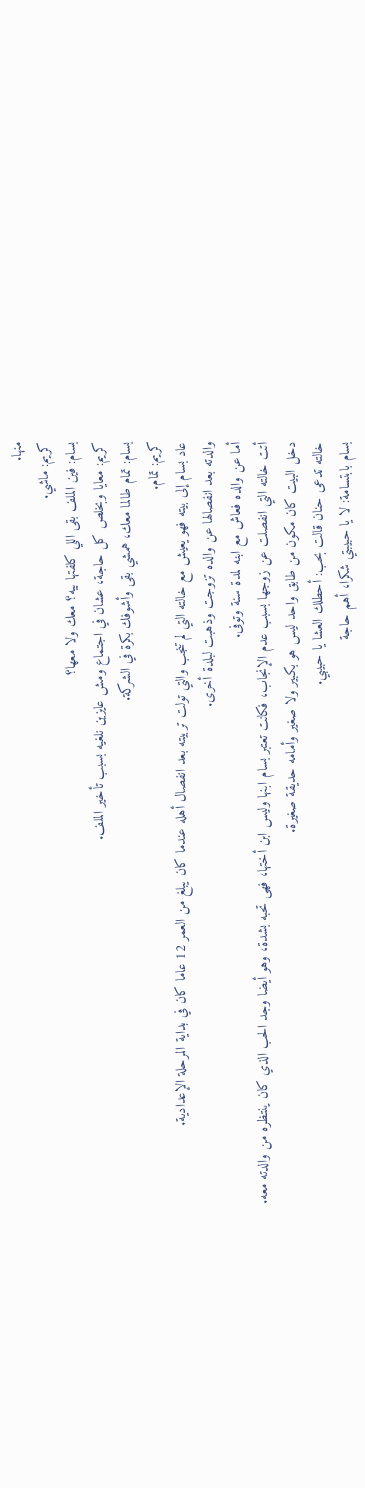منها.
كريم: ماشي.
بسام: فين الملف بقى اللي كلفتها بيه؟ معك ولا معها؟
كريم: معايا وبخلص كل حاجة، عشان في اجتماع ومش عايزين نلغيه بسبب تأخير الملف.
بسام: تمام طالما معك، همشي بقى وأشوفك بكرة في الشركة.
كريم: تمام.
عاد بسام إلى بيته فهو يعيش مع خالته التي لم تنجب والتي تولت تربيته بعد انفصال أهله عندما كان يبلغ من العمر 12 عاما كان في بداية المرحلة الإعدادية.
والدته بعد انفصالها عن والده تزوجت وذهبت لبلدة أخرى.
أما عن والده فعاش مع ابنه لمدة سنة وتوفى.
أتت خالته التي انفصلت عن زوجها بسبب عدم الإنجاب، فكانت تعتبر بسام ابنها وليس ابن أختها، فهى تحبه بشدة، وهو أيضا وجد الحب الذي كان ينتظره من والدته معه.
دخل البيت كان مكون من طابق واحد ليس هو بكبير ولا صغير وأمامه حديقة صغيرة.
خالته تدعى حنان قالت بحب: أحطلك العشا يا حبيبي.
بسام بابتسامة: لا يا حبيبتي شكرا، أهم حاجة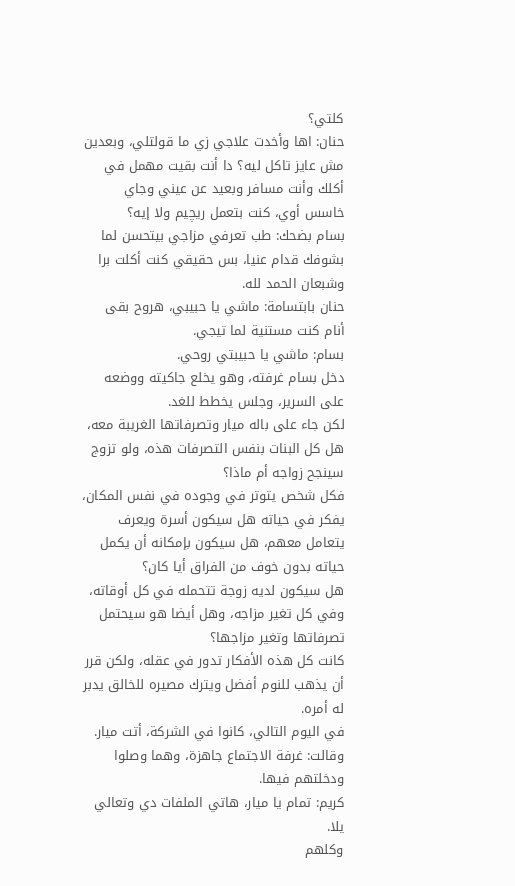كلتي؟
حنان: اها وأخدت علاجي زي ما قولتلي، وبعدين مش عايز تاكل ليه؟ دا أنت بقيت مهمل في أكلك وأنت مسافر وبعيد عن عيني وجاي خاسس أوي، كنت بتعمل ريچيم ولا إيه؟
بسام بضحك: طب تعرفي مزاجي بيتحسن لما بشوفك قدام عنيا، بس حقيقي كنت أكلت برا وشبعان الحمد لله.
حنان بابتسامة: ماشي يا حبيبي، هروح بقى أنام كنت مستنية لما تيجي.
بسام: ماشي يا حبيبتي روحي.
دخل بسام غرفته، وهو يخلع جاكيته ووضعه على السرير، وجلس يخطط للغد.
لكن جاء على باله ميار وتصرفاتها الغريبة معه، هل كل البنات بنفس التصرفات هذه، ولو تزوج سينجح زواجه أم ماذا؟
فكل شخص يتوتر في وجوده في نفس المكان، يفكر في حياته هل سيكون أسرة ويعرف يتعامل معهم، هل سيكون بإمكانه أن يكمل حياته بدون خوف من الفراق أيا كان؟
هل سيكون لديه زوجة تتحمله في كل أوقاته، وفي كل تغير مزاجه، وهل أيضا هو سيحتمل تصرفاتها وتغير مزاجها؟
كانت كل هذه الأفكار تدور في عقله، ولكن قرر أن يذهب للنوم أفضل ويترك مصيره للخالق يدبر له أمره.
في اليوم التالي، كانوا في الشركة، أتت ميار.
وقالت: غرفة الاجتماع جاهزة، وهما وصلوا ودخلتهم فيها.
كريم: تمام يا ميار، هاتي الملفات دي وتعالي يلا.
وكلهم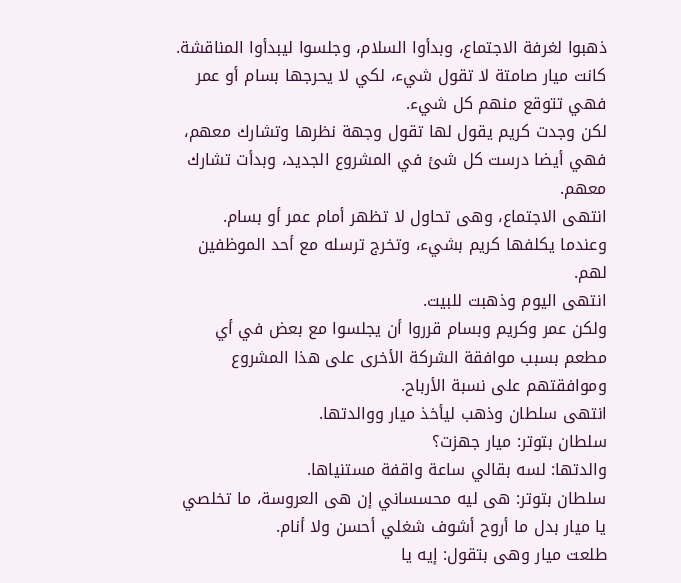ذهبوا لغرفة الاجتماع، وبدأوا السلام، وجلسوا ليبدأوا المناقشة.
كانت ميار صامتة لا تقول شيء، لكي لا يحرجها بسام أو عمر فهي تتوقع منهم كل شيء.
لكن وجدت كريم يقول لها تقول وجهة نظرها وتشارك معهم، فهي أيضا درست كل شئ في المشروع الجديد، وبدأت تشارك معهم.
انتهى الاجتماع، وهى تحاول لا تظهر أمام عمر أو بسام.
وعندما يكلفها كريم بشيء، وتخرج ترسله مع أحد الموظفين لهم.
انتهى اليوم وذهبت للبيت.
ولكن عمر وكريم وبسام قرروا أن يجلسوا مع بعض في أي مطعم بسبب موافقة الشركة الأخرى على هذا المشروع وموافقتهم على نسبة الأرباح.
انتهى سلطان وذهب ليأخذ ميار ووالدتها.
سلطان بتوتر: ميار جهزت؟
والدتها: لسه بقالي ساعة واقفة مستنياها.
سلطان بتوتر: هى ليه محسساني إن هى العروسة، ما تخلصي يا ميار بدل ما أروح أشوف شغلي أحسن ولا أنام.
طلعت ميار وهى بتقول: إيه يا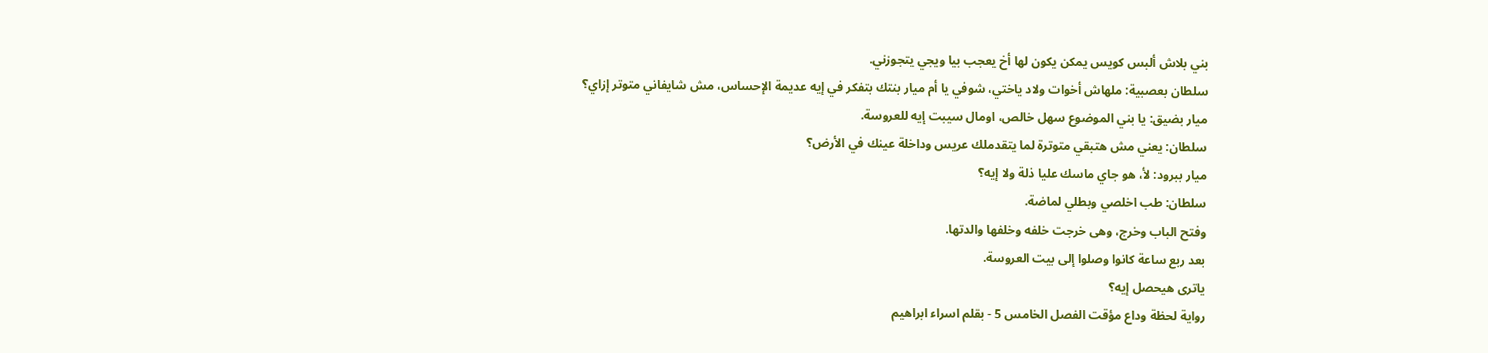بني بلاش ألبس كويس يمكن يكون لها أخ يعجب بيا ويجي يتجوزني.
سلطان بعصبية: ملهاش أخوات ولاد ياختي، شوفي يا أم ميار بنتك بتفكر في إيه عديمة الإحساس، مش شايفاني متوتر إزاي؟
ميار بضيق: يا بني الموضوع سهل خالص، اومال سيبت إيه للعروسة.
سلطان: يعني مش هتبقي متوترة لما يتقدملك عريس وداخلة عينك في الأرض؟
ميار ببرود: لأ، هو جاي ماسك عليا ذلة ولا إيه؟
سلطان: طب اخلصي وبطلي لماضة.
وفتح الباب وخرج، وهى خرجت خلفه وخلفها والدتها.
بعد ربع ساعة كانوا وصلوا إلى بيت العروسة.
ياترى هيحصل إيه؟
رواية لحظة وداع مؤقت الفصل الخامس 5 - بقلم اسراء ابراهيم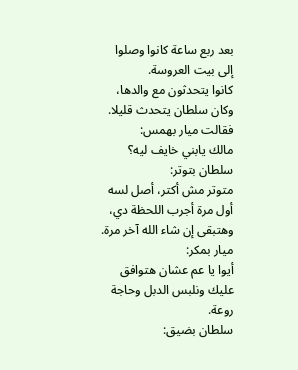بعد ربع ساعة كانوا وصلوا إلى بيت العروسة.
كانوا يتحدثون مع والدها، وكان سلطان يتحدث قليلا.
فقالت ميار بهمس:
مالك يابني خايف ليه؟
سلطان بتوتر:
متوتر مش أكتر، أصل لسه أول مرة أجرب اللحظة دي، وهتبقى إن شاء الله آخر مرة.
ميار بمكر:
أيوا يا عم عشان هتوافق عليك ونلبس الدبل وحاجة روعة.
سلطان بضيق: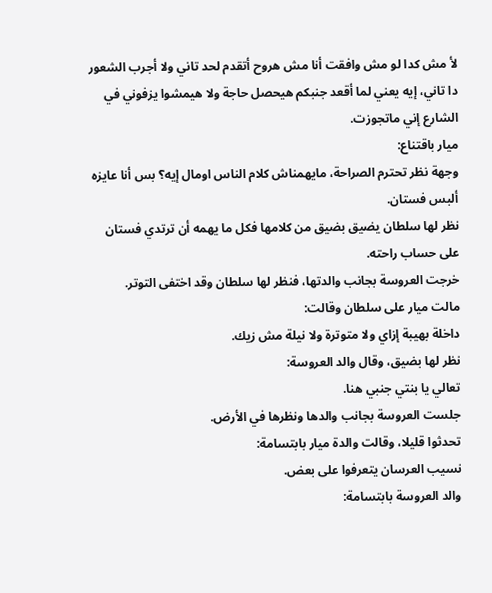لأ مش كدا لو مش وافقت أنا مش هروح أتقدم لحد تاني ولا أجرب الشعور دا تاني، إيه يعني لما أقعد جنبكم هيحصل حاجة ولا هيمشوا يزفوني في الشارع إني ماتجوزت.
ميار باقتناع:
وجهة نظر تحترم الصراحة، مايهمناش كلام الناس اومال إيه؟ بس أنا عايزه ألبس فستان.
نظر لها سلطان يضيق بضيق من كلامها فكل ما يهمه أن ترتدي فستان على حساب راحته.
خرجت العروسة بجانب والدتها، فنظر لها سلطان وقد اختفى التوتر.
مالت ميار على سلطان وقالت:
داخلة بهيبة إزاي ولا متوترة ولا نيلة مش زيك.
نظر لها بضيق، وقال والد العروسة:
تعالي يا بنتي جنبي هنا.
جلست العروسة بجانب والدها ونظرها في الأرض.
تحدثوا قليلا، وقالت والدة ميار بابتسامة:
نسيب العرسان يتعرفوا على بعض.
والد العروسة بابتسامة: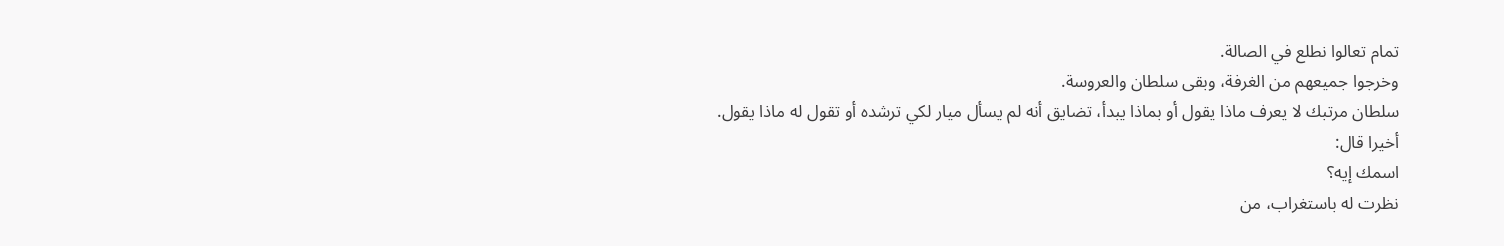تمام تعالوا نطلع في الصالة.
وخرجوا جميعهم من الغرفة، وبقى سلطان والعروسة.
سلطان مرتبك لا يعرف ماذا يقول أو بماذا يبدأ، تضايق أنه لم يسأل ميار لكي ترشده أو تقول له ماذا يقول.
أخيرا قال:
اسمك إيه؟
نظرت له باستغراب، من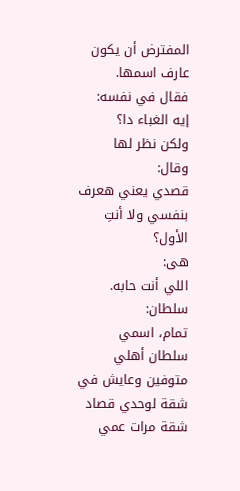المفترض أن يكون عارف اسمها.
فقال في نفسه:
إيه الغباء دا؟
ولكن نظر لها وقال:
قصدي يعني هعرف بنفسي ولا أنتِ الأول؟
هى:
اللي أنت حابه.
سلطان:
تمام، اسمي سلطان أهلي متوفين وعايش في شقة لوحدي قصاد شقة مرات عمي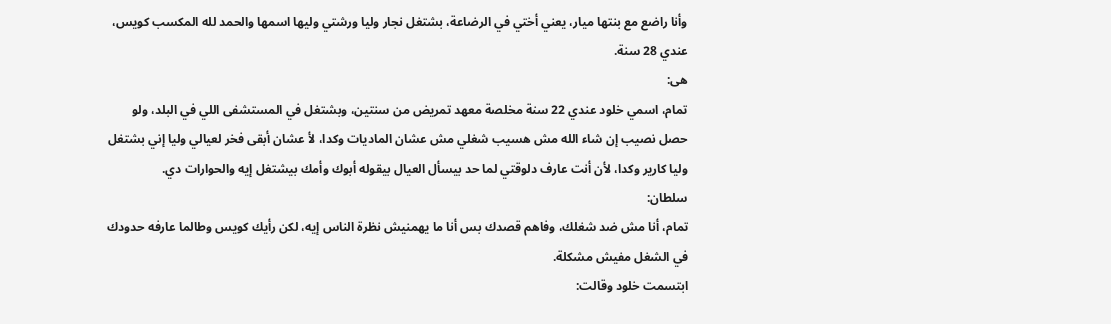وأنا راضع مع بنتها ميار، يعني أختي في الرضاعة، بشتغل نجار وليا ورشتي وليها اسمها والحمد لله المكسب كويس، عندي 28 سنة.
هى:
تمام، اسمي خلود عندي 22 سنة مخلصة معهد تمريض من سنتين، وبشتغل في المستشفى اللي في البلد، ولو حصل نصيب إن شاء الله مش هسيب شغلي مش عشان الماديات وكدا، لأ عشان أبقى فخر لعيالي وليا إني بشتغل وليا كارير وكدا، لأن أنت عارف دلوقتي لما حد بيسأل العيال بيقوله أبوك وأمك بيشتغل إيه والحوارات دي.
سلطان:
تمام، أنا مش ضد شغلك، وفاهم قصدك بس أنا ما يهمنيش نظرة الناس إيه، لكن رأيك كويس وطالما عارفه حدودك في الشغل مفيش مشكلة.
ابتسمت خلود وقالت: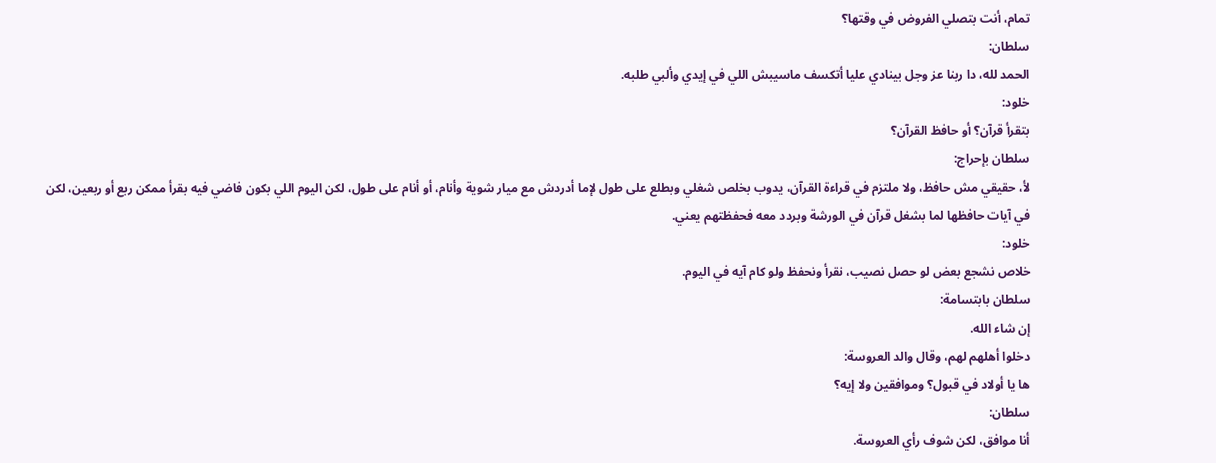تمام، أنت بتصلي الفروض في وقتها؟
سلطان:
الحمد لله، دا ربنا عز وجل بينادي عليا أتكسف ماسيبش اللي في إيدي وألبي طلبه.
خلود:
بتقرأ قرآن؟ أو حافظ القرآن؟
سلطان بإحراج:
لأ، حقيقي مش حافظ، ولا ملتزم في قراءة القرآن، يدوب بخلص شغلي وبطلع على طول لإما أدردش مع ميار شوية وأنام، أو أنام على طول، لكن اليوم اللي بكون فاضي فيه بقرأ ممكن ربع أو ربعين، لكن في آيات حافظها لما بشغل قرآن في الورشة وبردد معه فحفظتهم يعني.
خلود:
خلاص نشجع بعض لو حصل نصيب، نقرأ ونحفظ ولو كام آيه في اليوم.
سلطان بابتسامة:
إن شاء الله.
دخلوا أهلهم لهم، وقال والد العروسة:
ها يا أولاد في قبول؟ وموافقين ولا إيه؟
سلطان:
أنا موافق، لكن شوف رأي العروسة.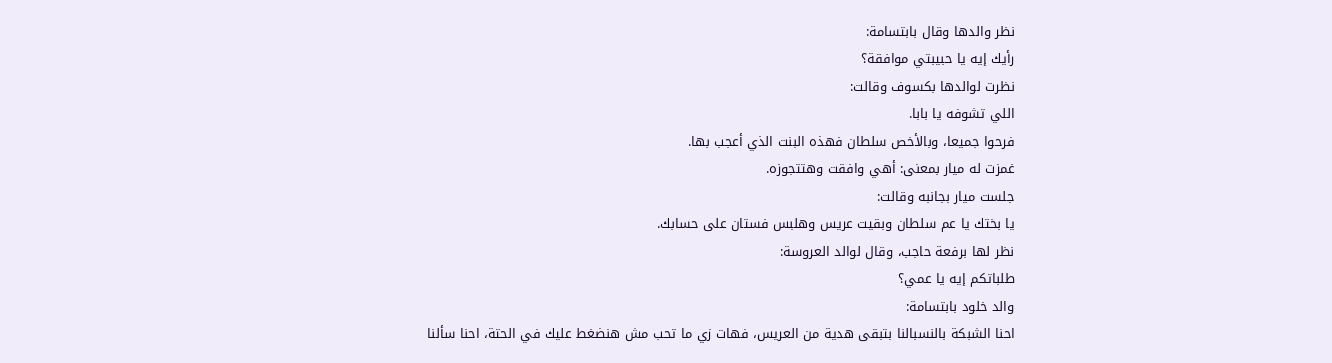نظر والدها وقال بابتسامة:
رأيك إيه يا حبيبتي موافقة؟
نظرت لوالدها بكسوف وقالت:
اللي تشوفه يا بابا.
فرحوا جميعا، وبالأخص سلطان فهذه البنت الذي أعجب بها.
غمزت له ميار بمعنى: أهي وافقت وهتتجوزه.
جلست ميار بجانبه وقالت:
يا بختك يا عم سلطان وبقيت عريس وهلبس فستان على حسابك.
نظر لها برفعة حاجب، وقال لوالد العروسة:
طلباتكم إيه يا عمي؟
والد خلود بابتسامة:
احنا الشبكة بالنسبالنا بتبقى هدية من العريس، فهات زي ما تحب مش هنضغط عليك في الحتة، احنا سألنا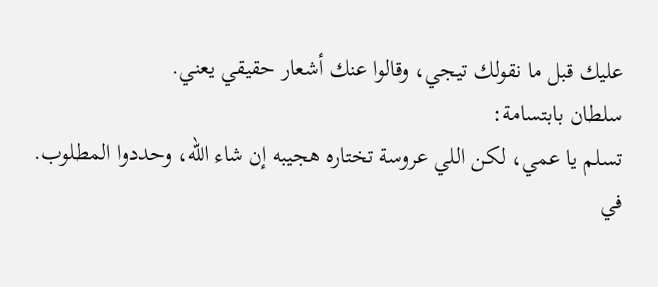عليك قبل ما نقولك تيجي، وقالوا عنك أشعار حقيقي يعني.
سلطان بابتسامة:
تسلم يا عمي، لكن اللي عروسة تختاره هجيبه إن شاء الله، وحددوا المطلوب.
في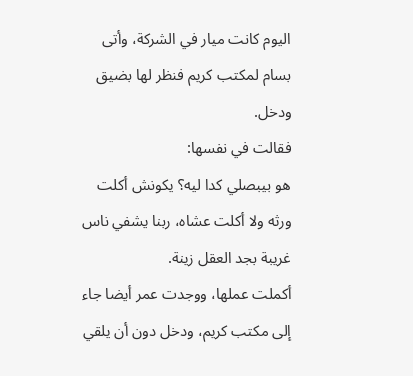اليوم كانت ميار في الشركة، وأتى بسام لمكتب كريم فنظر لها بضيق ودخل.
فقالت في نفسها:
هو بيبصلي كدا ليه؟ يكونش أكلت ورثه ولا أكلت عشاه، ربنا يشفي ناس غريبة بجد العقل زينة.
أكملت عملها، ووجدت عمر أيضا جاء إلى مكتب كريم، ودخل دون أن يلقي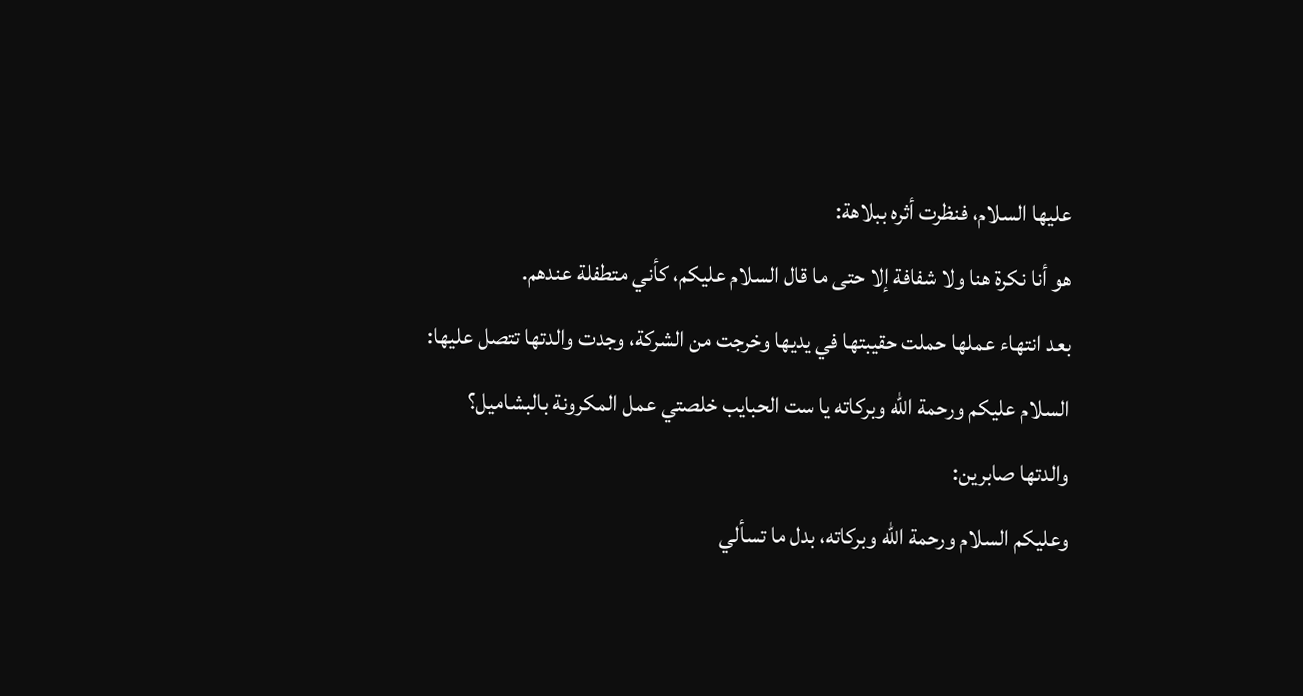عليها السلام، فنظرت أثره ببلاهة:
هو أنا نكرة هنا ولا شفافة إلا حتى ما قال السلام عليكم، كأني متطفلة عندهم.
بعد انتهاء عملها حملت حقيبتها في يديها وخرجت من الشركة، وجدت والدتها تتصل عليها:
السلام عليكم ورحمة الله وبركاته يا ست الحبايب خلصتي عمل المكرونة بالبشاميل؟
والدتها صابرين:
وعليكم السلام ورحمة الله وبركاته، بدل ما تسألي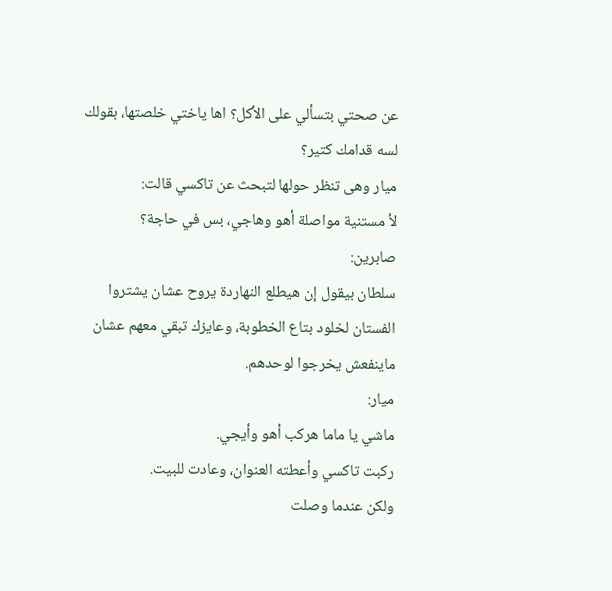عن صحتي بتسألي على الأكل؟ اها ياختي خلصتها، بقولك لسه قدامك كتير؟
ميار وهى تنظر حولها لتبحث عن تاكسي قالت:
لأ مستنية مواصلة أهو وهاجي، بس في حاجة؟
صابرين:
سلطان بيقول إن هيطلع النهاردة يروح عشان يشتروا الفستان لخلود بتاع الخطوبة، وعايزك تبقي معهم عشان ماينفعش يخرجوا لوحدهم.
ميار:
ماشي يا ماما هركب أهو وأيجي.
ركبت تاكسي وأعطته العنوان، وعادت للبيت.
ولكن عندما وصلت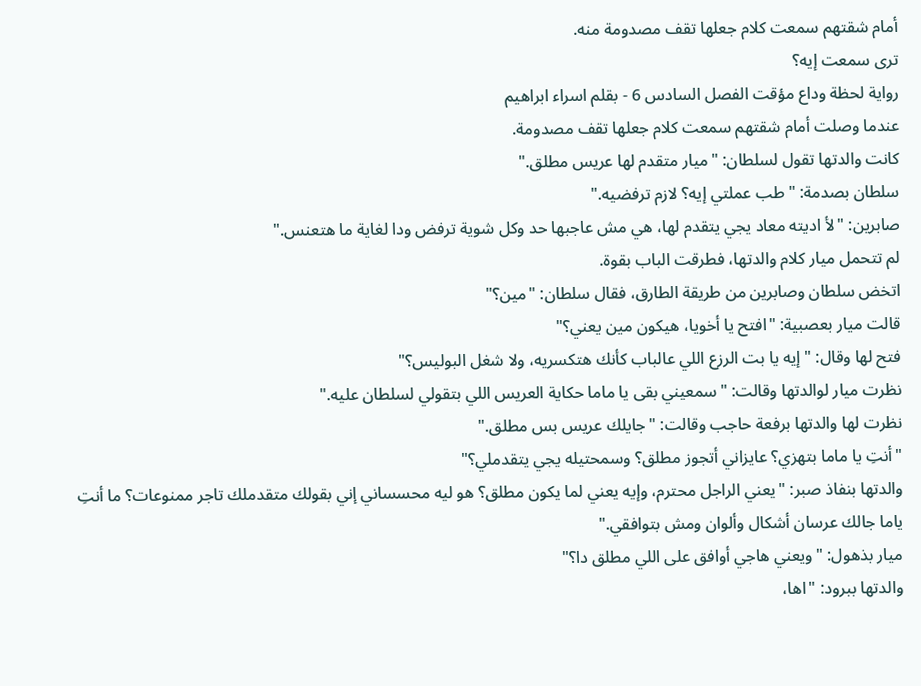أمام شقتهم سمعت كلام جعلها تقف مصدومة منه.
ترى سمعت إيه؟
رواية لحظة وداع مؤقت الفصل السادس 6 - بقلم اسراء ابراهيم
عندما وصلت أمام شقتهم سمعت كلام جعلها تقف مصدومة.
كانت والدتها تقول لسلطان: "ميار متقدم لها عريس مطلق."
سلطان بصدمة: "طب عملتي إيه؟ لازم ترفضيه."
صابرين: "لأ اديته معاد يجي يتقدم لها، هي مش عاجبها حد وكل شوية ترفض ودا لغاية ما هتعنس."
لم تتحمل ميار كلام والدتها، فطرقت الباب بقوة.
اتخض سلطان وصابرين من طريقة الطارق، فقال سلطان: "مين؟"
قالت ميار بعصبية: "افتح يا أخويا، هيكون مين يعني؟"
فتح لها وقال: "إيه يا بت الرزع اللي عالباب كأنك هتكسريه، ولا شغل البوليس؟"
نظرت ميار لوالدتها وقالت: "سمعيني بقى يا ماما حكاية العريس اللي بتقولي لسلطان عليه."
نظرت لها والدتها برفعة حاجب وقالت: "جايلك عريس بس مطلق."
"أنتِ يا ماما بتهزي؟ عايزاني أتجوز مطلق؟ وسمحتيله يجي يتقدملي؟"
والدتها بنفاذ صبر: "يعني الراجل محترم، وإيه يعني لما يكون مطلق؟ هو ليه محسساني إني بقولك متقدملك تاجر ممنوعات؟ ما أنتِ ياما جالك عرسان أشكال وألوان ومش بتوافقي."
ميار بذهول: "ويعني هاجي أوافق على اللي مطلق دا؟"
والدتها ببرود: "اها،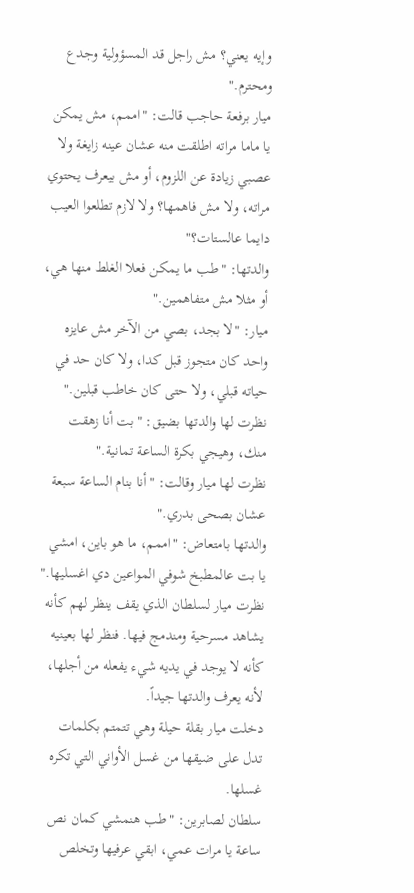وإيه يعني؟ مش راجل قد المسؤولية وجدع ومحترم."
ميار برفعة حاجب قالت: "اممم، مش يمكن يا ماما مراته اطلقت منه عشان عينه زايغة ولا عصبي زيادة عن اللزوم، أو مش بيعرف يحتوي مراته، ولا مش فاهمها؟ ولا لازم تطلعوا العيب دايما عالستات؟"
والدتها: "طب ما يمكن فعلا الغلط منها هي، أو مثلا مش متفاهمين."
ميار: "لا بجد، بصي من الآخر مش عايزه واحد كان متجوز قبل كدا، ولا كان حد في حياته قبلي، ولا حتى كان خاطب قبلين."
نظرت لها والدتها بضيق: "بت أنا زهقت منك، وهيجي بكرة الساعة تمانية."
نظرت لها ميار وقالت: "أنا بنام الساعة سبعة عشان بصحى بدري."
والدتها بامتعاض: "اممم، ما هو باين، امشي يا بت عالمطبخ شوفي المواعين دي اغسليها."
نظرت ميار لسلطان الذي يقف ينظر لهم كأنه يشاهد مسرحية ومندمج فيها. فنظر لها بعينيه كأنه لا يوجد في يديه شيء يفعله من أجلها، لأنه يعرف والدتها جيداً.
دخلت ميار بقلة حيلة وهي تتمتم بكلمات تدل على ضيقها من غسل الأواني التي تكره غسلها.
سلطان لصابرين: "طب هنمشي كمان نص ساعة يا مرات عمي، ابقي عرفيها وتخلص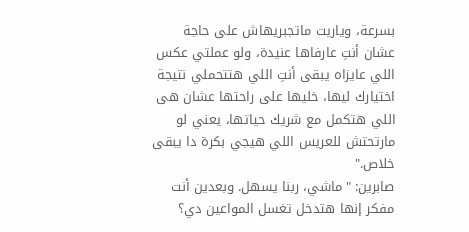بسرعة، وياريت ماتجبريهاش على حاجة عشان أنتِ عارفاها عنيدة، ولو عملتي عكس اللي عايزاه يبقى أنتِ اللي هتتحملي نتيجة اختيارك ليها، خليها على راحتها عشان هى اللي هتكمل مع شريك حياتها، يعني لو مارتحتش للعريس اللي هيجي بكرة دا يبقى خلاص."
صابرين: "ماشي، ربنا يسهل. وبعدين أنت مفكر إنها هتدخل تغسل المواعين دي؟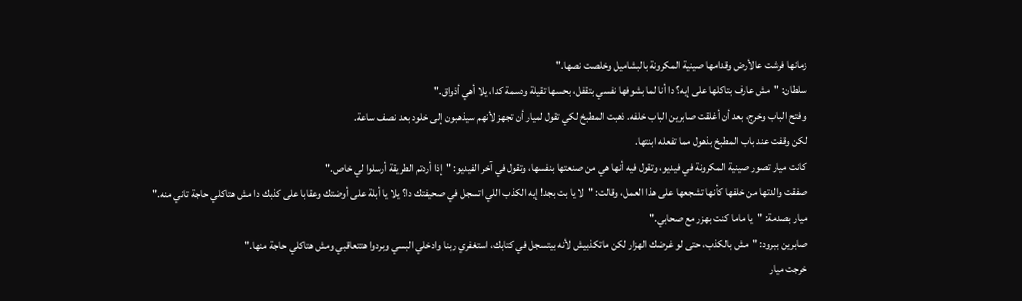زمانها فرشت عالأرض وقدامها صينية المكرونة بالبشاميل وخلصت نصها."
سلطان: "مش عارف بتاكلها على إيه؟ دا أنا لما بشوفها نفسي بتقفل، بحسها تقيلة ودسمة كدا، يلا أهي أذواق."
وفتح الباب وخرج، بعد أن أغلقت صابرين الباب خلفه. ذهبت المطبخ لكي تقول لميار أن تجهز لأنهم سيذهبون إلى خلود بعد نصف ساعة.
لكن وقفت عند باب المطبخ بذهول مما تفعله ابنتها.
كانت ميار تصور صينية المكرونة في فيديو، وتقول فيه أنها هي من صنعتها بنفسها، وتقول في آخر الفيديو: "إذا أردتم الطريقة أرسلوا لي خاص."
صفقت والدتها من خلفها كأنها تشجعها على هذا العمل، وقالت: "لا يا بت بجد! إيه الكذب اللي اتسجل في صحيفتك دا؟ يلا يا أبلة على أوضتك وعقابا على كذبك دا مش هتاكلي حاجة تاني منه."
ميار بصدمة: "يا ماما كنت بهزر مع صحابي."
صابرين ببرود: "مش بالكذب، حتى لو غرضك الهزار لكن ماتكذبيش لأنه بيتسجل في كتابك، استغفري ربنا وادخلي البسي وبردوا هتتعاقبي ومش هتاكلي حاجة منها."
خرجت ميار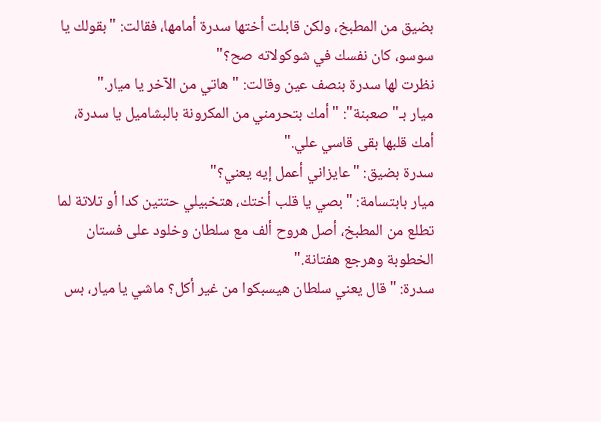بضيق من المطبخ، ولكن قابلت أختها سدرة أمامها، فقالت: "بقولك يا سوسو، كان نفسك في شوكولاته صح؟"
نظرت لها سدرة بنصف عين وقالت: "هاتي من الآخر يا ميار."
ميار بـ"صعبنة": "أمك بتحرمني من المكرونة بالبشاميل يا سدرة، أمك قلبها بقى قاسي علي."
سدرة بضيق: "عايزاني أعمل إيه يعني؟"
ميار بابتسامة: "بصي يا قلب أختك، هتخبيلي حتتين كدا أو تلاتة لما تطلع من المطبخ، أصل هروح ألف مع سلطان وخلود على فستان الخطوبة وهرجع هفتانة."
سدرة: "قال يعني سلطان هيسبكوا من غير أكل؟ ماشي يا ميار، بس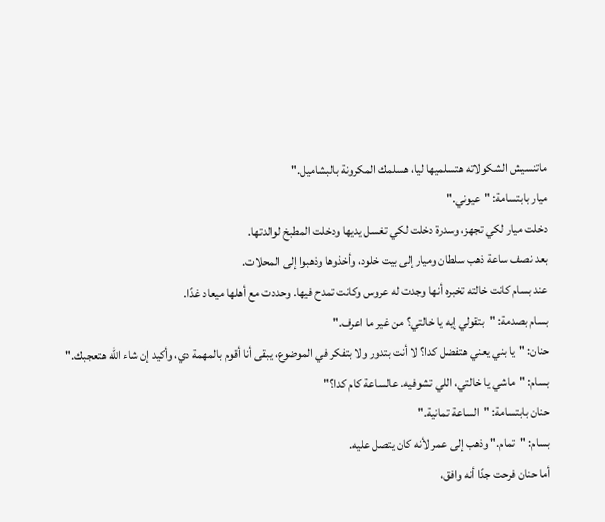ماتنسيش الشكولاته هتسلميها ليا، هسلمك المكرونة بالبشاميل."
ميار بابتسامة: "عيوني."
دخلت ميار لكي تجهز، وسدرة دخلت لكي تغسل يديها ودخلت المطبخ لوالدتها.
بعد نصف ساعة ذهب سلطان وميار إلى بيت خلود، وأخذوها وذهبوا إلى المحلات.
عند بسام كانت خالته تخبره أنها وجدت له عروس وكانت تمدح فيها. وحددت مع أهلها ميعاد غدًا.
بسام بصدمة: "بتقولي إيه يا خالتي؟ من غير ما اعرف."
حنان: "يا بني يعني هتفضل كدا؟ لا أنت بتدور ولا بتفكر في الموضوع، يبقى أنا أقوم بالمهمة دي، وأكيد إن شاء الله هتعجبك."
بسام: "ماشي يا خالتي، اللي تشوفيه. عالساعة كام كدا؟"
حنان بابتسامة: "الساعة تمانية."
بسام: "تمام." وذهب إلى عمر لأنه كان يتصل عليه.
أما حنان فرحت جدًا أنه وافق،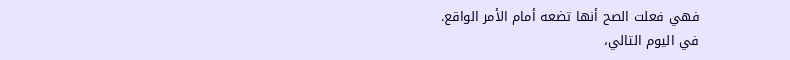فهي فعلت الصح أنها تضعه أمام الأمر الواقع.
في اليوم التالي،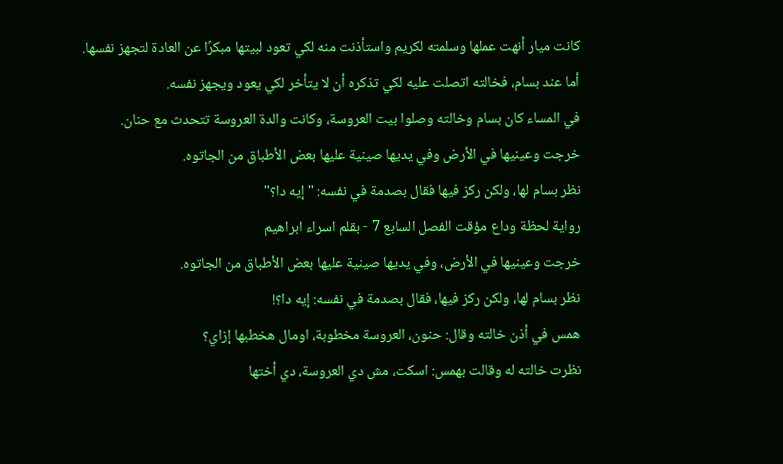كانت ميار أنهت عملها وسلمته لكريم واستأذنت منه لكي تعود لبيتها مبكرًا عن العادة لتجهز نفسها.
أما عند بسام، فخالته اتصلت عليه لكي تذكره أن لا يتأخر لكي يعود ويجهز نفسه.
في المساء كان بسام وخالته وصلوا بيت العروسة، وكانت والدة العروسة تتحدث مع حنان.
خرجت وعينيها في الأرض وفي يديها صينية عليها بعض الأطباق من الجاتوه.
نظر بسام لها، ولكن ركز فيها فقال بصدمة في نفسه: "إيه دا؟"
رواية لحظة وداع مؤقت الفصل السابع 7 - بقلم اسراء ابراهيم
خرجت وعينيها في الأرض، وفي يديها صينية عليها بعض الأطباق من الجاتوه.
نظر بسام لها، ولكن ركز فيها، فقال بصدمة في نفسه: إيه دا؟!
همس في أذن خالته وقال: حنون، العروسة مخطوبة، اومال هخطبها إزاي؟
نظرت خالته له وقالت بهمس: اسكت، مش دي العروسة، دي أختها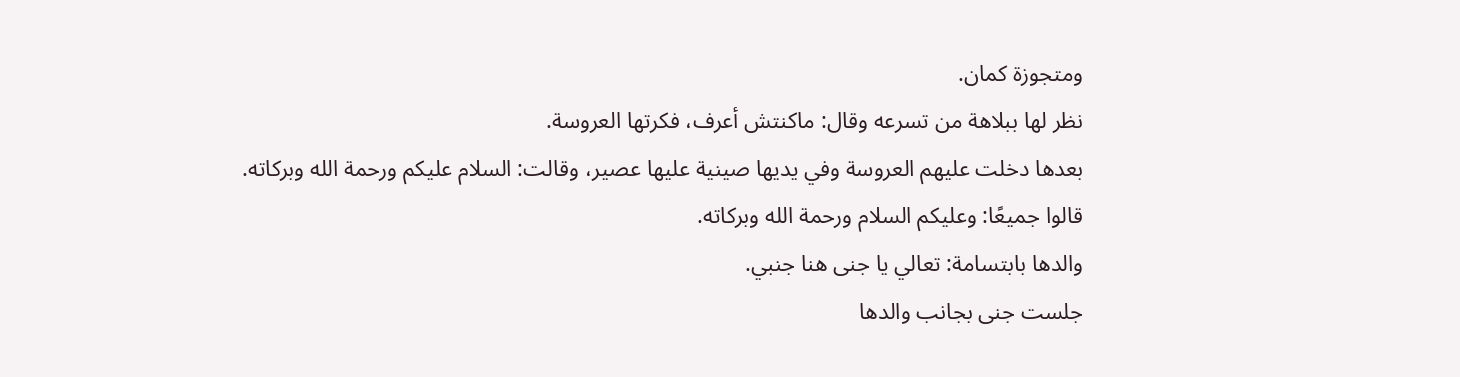ومتجوزة كمان.
نظر لها ببلاهة من تسرعه وقال: ماكنتش أعرف، فكرتها العروسة.
بعدها دخلت عليهم العروسة وفي يديها صينية عليها عصير، وقالت: السلام عليكم ورحمة الله وبركاته.
قالوا جميعًا: وعليكم السلام ورحمة الله وبركاته.
والدها بابتسامة: تعالي يا جنى هنا جنبي.
جلست جنى بجانب والدها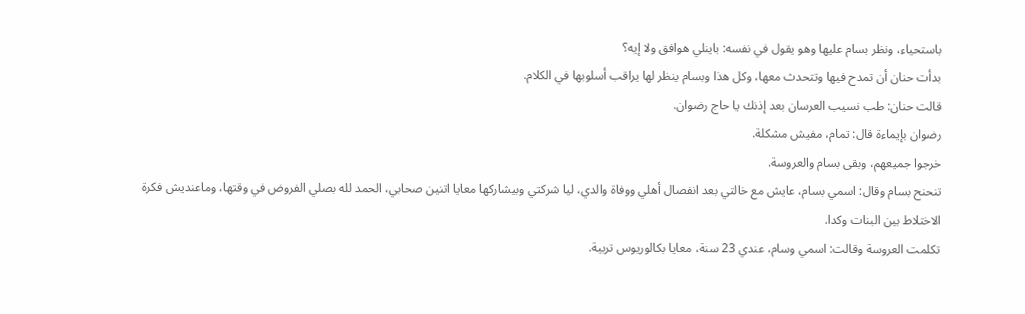باستحياء، ونظر بسام عليها وهو يقول في نفسه: باينلي هوافق ولا إيه؟
بدأت حنان أن تمدح فيها وتتحدث معها، وكل هذا وبسام ينظر لها يراقب أسلوبها في الكلام.
قالت حنان: طب نسيب العرسان بعد إذنك يا حاج رضوان.
رضوان بإيماءة قال: تمام، مفيش مشكلة.
خرجوا جميعهم، وبقى بسام والعروسة.
تنحنح بسام وقال: اسمي بسام، عايش مع خالتي بعد انفصال أهلي ووفاة والدي، ليا شركتي وبيشاركها معايا اتنين صحابي، الحمد لله بصلي الفروض في وقتها، وماعنديش فكرة الاختلاط بين البنات وكدا.
تكلمت العروسة وقالت: اسمي وسام، عندي 23 سنة، معايا بكالوريوس تربية.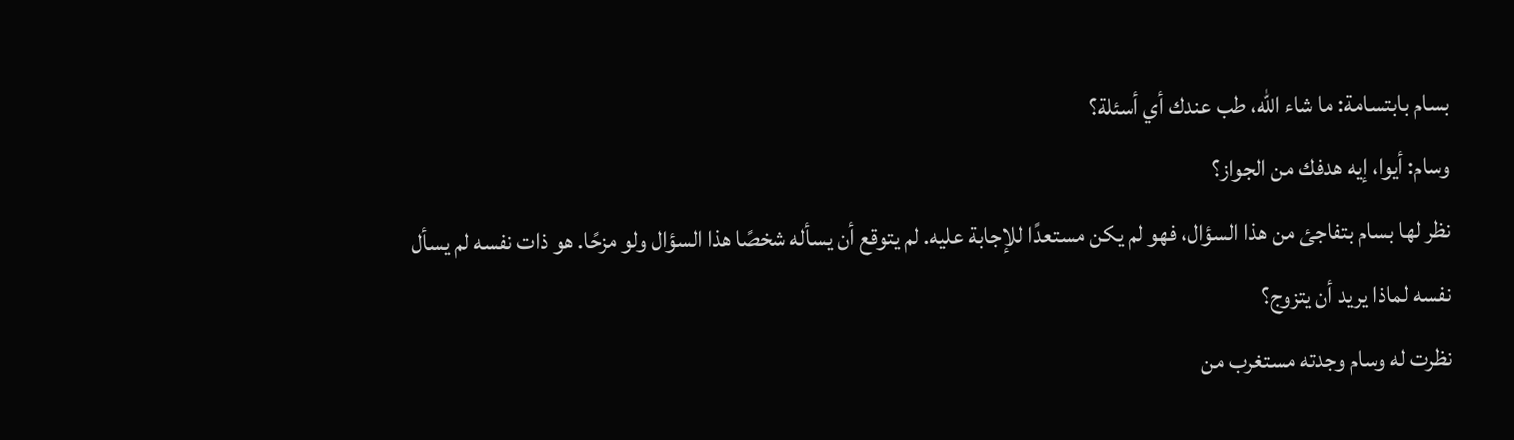بسام بابتسامة: ما شاء الله، طب عندك أي أسئلة؟
وسام: أيوا، إيه هدفك من الجواز؟
نظر لها بسام بتفاجئ من هذا السؤال، فهو لم يكن مستعدًا للإجابة عليه. لم يتوقع أن يسأله شخصًا هذا السؤال ولو مزحًا. هو ذات نفسه لم يسأل نفسه لماذا يريد أن يتزوج؟
نظرت له وسام وجدته مستغرب من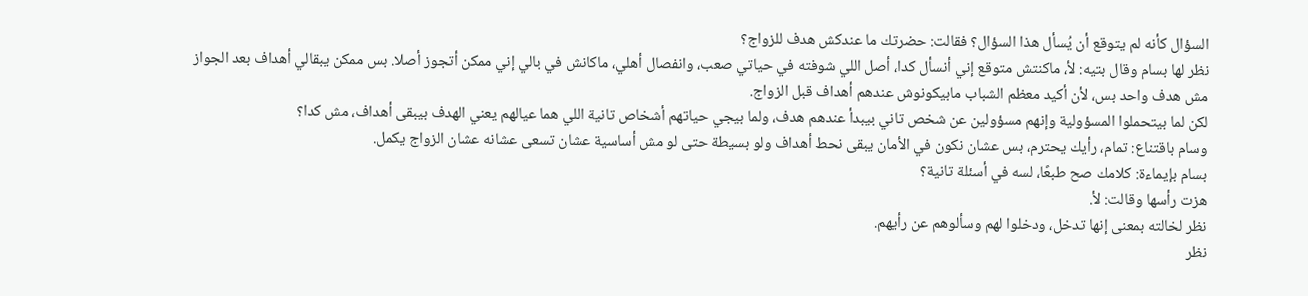السؤال كأنه لم يتوقع أن يُسأل هذا السؤال؟ فقالت: حضرتك ما عندكش هدف للزواج؟
نظر لها بسام وقال بتيه: لأ، ماكنتش متوقع إني أنسأل كدا، أصل اللي شوفته في حياتي صعب، وانفصال أهلي، ماكانش في بالي إني ممكن أتجوز أصلا. بس ممكن يبقالي أهداف بعد الجواز مش هدف واحد بس، لأن أكيد معظم الشباب مابيكونوش عندهم أهداف قبل الزواج.
لكن لما بيتحملوا المسؤولية وإنهم مسؤولين عن شخص تاني بيبدأ عندهم هدف، ولما بيجي حياتهم أشخاص تانية اللي هما عيالهم يعني الهدف بيبقى أهداف، مش كدا؟
وسام باقتناع: تمام، رأيك يحترم، بس عشان نكون في الأمان يبقى نحط أهداف ولو بسيطة حتى لو مش أساسية عشان تسعى عشانه عشان الزواج يكمل.
بسام بإيماءة: كلامك صح طبعًا، لسه في أسئلة تانية؟
هزت رأسها وقالت: لأ.
نظر لخالته بمعنى إنها تدخل، ودخلوا لهم وسألوهم عن رأيهم.
نظر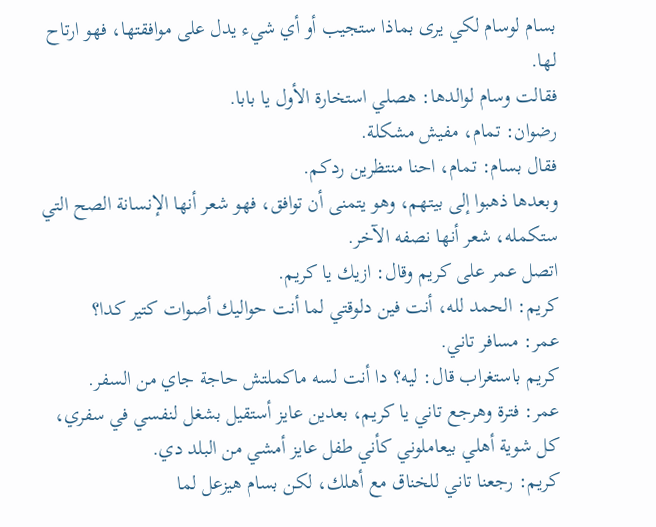بسام لوسام لكي يرى بماذا ستجيب أو أي شيء يدل على موافقتها، فهو ارتاح لها.
فقالت وسام لوالدها: هصلي استخارة الأول يا بابا.
رضوان: تمام، مفيش مشكلة.
فقال بسام: تمام، احنا منتظرين ردكم.
وبعدها ذهبوا إلى بيتهم، وهو يتمنى أن توافق، فهو شعر أنها الإنسانة الصح التي ستكمله، شعر أنها نصفه الآخر.
اتصل عمر على كريم وقال: ازيك يا كريم.
كريم: الحمد لله، أنت فين دلوقتي لما أنت حواليك أصوات كتير كدا؟
عمر: مسافر تاني.
كريم باستغراب قال: ليه؟ دا أنت لسه ماكملتش حاجة جاي من السفر.
عمر: فترة وهرجع تاني يا كريم، بعدين عايز أستقيل بشغل لنفسي في سفري، كل شوية أهلي بيعاملوني كأني طفل عايز أمشي من البلد دي.
كريم: رجعنا تاني للخناق مع أهلك، لكن بسام هيزعل لما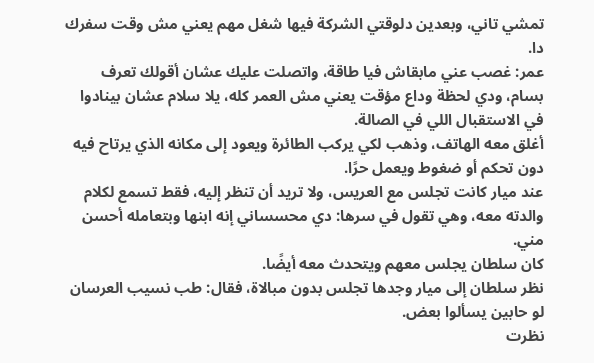تمشي تاني، وبعدين دلوقتي الشركة فيها شغل مهم يعني مش وقت سفرك دا.
عمر: غصب عني مابقاش فيا طاقة، واتصلت عليك عشان أقولك تعرف بسام، ودي لحظة وداع مؤقت يعني مش العمر كله، يلا سلام عشان بينادوا في الاستقبال اللي في الصالة.
أغلق معه الهاتف، وذهب لكي يركب الطائرة ويعود إلى مكانه الذي يرتاح فيه دون تحكم أو ضغوط ويعمل حرًا.
عند ميار كانت تجلس مع العريس، ولا تريد أن تنظر إليه، فقط تسمع لكلام والدته معه، وهي تقول في سرها: دي محسساني إنه ابنها وبتعامله أحسن مني.
كان سلطان يجلس معهم ويتحدث معه أيضًا.
نظر سلطان إلى ميار وجدها تجلس بدون مبالاة، فقال: طب نسيب العرسان لو حابين يسألوا بعض.
نظرت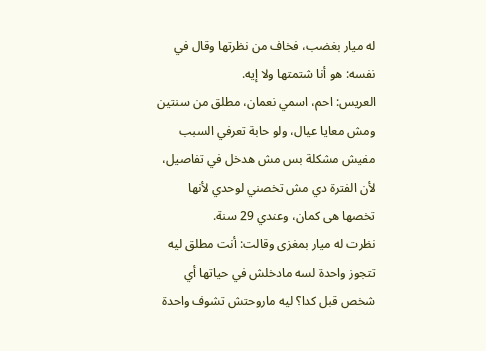له ميار بغضب، فخاف من نظرتها وقال في نفسه: هو أنا شتمتها ولا إيه.
العريس: احم، اسمي نعمان، مطلق من سنتين ومش معايا عيال، ولو حابة تعرفي السبب مفيش مشكلة بس مش هدخل في تفاصيل، لأن الفترة دي مش تخصني لوحدي لأنها تخصها هى كمان، وعندي 29 سنة.
نظرت له ميار بمغزى وقالت: أنت مطلق ليه تتجوز واحدة لسه مادخلش في حياتها أي شخص قبل كدا؟ ليه ماروحتش تشوف واحدة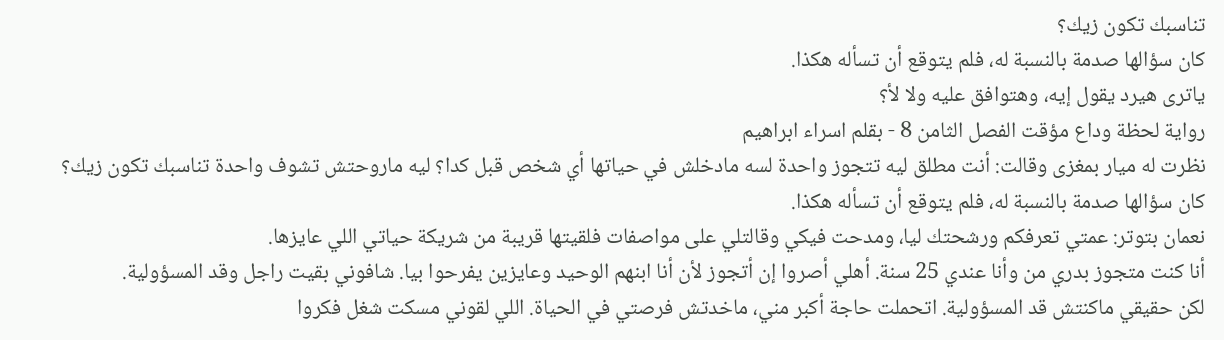تناسبك تكون زيك؟
كان سؤالها صدمة بالنسبة له، فلم يتوقع أن تسأله هكذا.
ياترى هيرد يقول إيه، وهتوافق عليه ولا لأ؟
رواية لحظة وداع مؤقت الفصل الثامن 8 - بقلم اسراء ابراهيم
نظرت له ميار بمغزى وقالت: أنت مطلق ليه تتجوز واحدة لسه مادخلش في حياتها أي شخص قبل كدا؟ ليه ماروحتش تشوف واحدة تناسبك تكون زيك؟
كان سؤالها صدمة بالنسبة له، فلم يتوقع أن تسأله هكذا.
نعمان بتوتر: عمتي تعرفكم ورشحتك ليا، ومدحت فيكي وقالتلي على مواصفات فلقيتها قريبة من شريكة حياتي اللي عايزها.
أنا كنت متجوز بدري من وأنا عندي 25 سنة. أهلي أصروا إن أتجوز لأن أنا ابنهم الوحيد وعايزين يفرحوا بيا. شافوني بقيت راجل وقد المسؤولية.
لكن حقيقي ماكنتش قد المسؤولية. اتحملت حاجة أكبر مني، ماخدتش فرصتي في الحياة. اللي لقوني مسكت شغل فكروا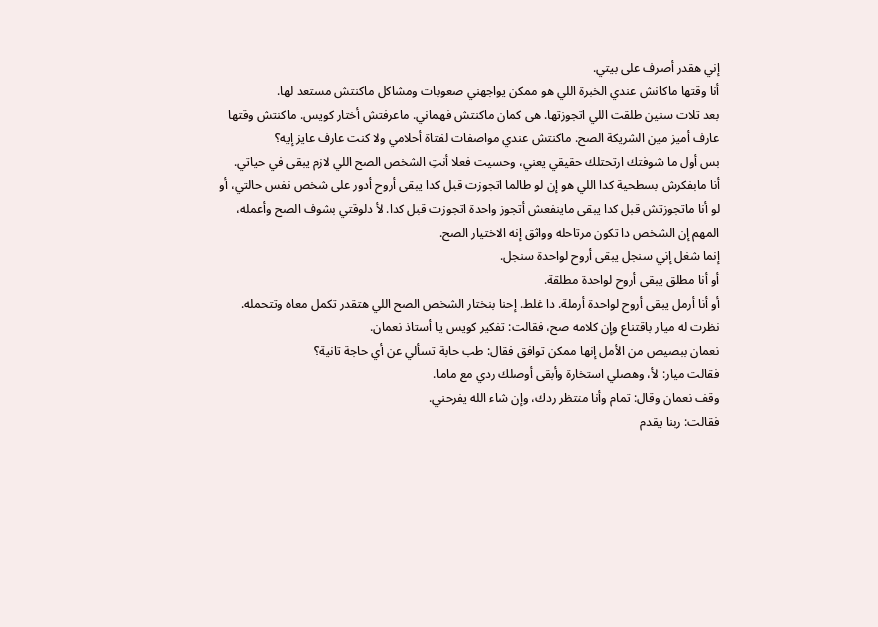إني هقدر أصرف على بيتي.
أنا وقتها ماكانش عندي الخبرة اللي هو ممكن يواجهني صعوبات ومشاكل ماكنتش مستعد لها.
بعد تلات سنين طلقت اللي اتجوزتها. هى كمان ماكنتش فهماني. ماعرفتش أختار كويس. ماكنتش وقتها عارف أميز مين الشريكة الصح. ماكنتش عندي مواصفات لفتاة أحلامي ولا كنت عارف عايز إيه؟
بس أول ما شوفتك ارتحتلك حقيقي يعني، وحسيت فعلا أنتِ الشخص الصح اللي لازم يبقى في حياتي.
أنا مابفكرش بسطحية كدا اللي هو إن لو طالما اتجوزت قبل كدا يبقى أروح أدور على شخص نفس حالتي، أو لو أنا ماتجوزتش قبل كدا يبقى ماينفعش أتجوز واحدة اتجوزت قبل كدا. لأ دلوقتي بشوف الصح وأعمله، المهم إن الشخص دا تكون مرتاحله وواثق إنه الاختيار الصح.
إنما شغل إني سنجل يبقى أروح لواحدة سنجل.
أو أنا مطلق يبقى أروح لواحدة مطلقة.
أو أنا أرمل يبقى أروح لواحدة أرملة. دا غلط. إحنا بنختار الشخص الصح اللي هتقدر تكمل معاه وتتحمله.
نظرت له ميار باقتناع وإن كلامه صح، فقالت: تفكير كويس يا أستاذ نعمان.
نعمان ببصيص من الأمل إنها ممكن توافق فقال: طب حابة تسألي عن أي حاجة تانية؟
فقالت ميار: لأ، وهصلي استخارة وأبقى أوصلك ردي مع ماما.
وقف نعمان وقال: تمام وأنا منتظر ردك، وإن شاء الله يفرحني.
فقالت: ربنا يقدم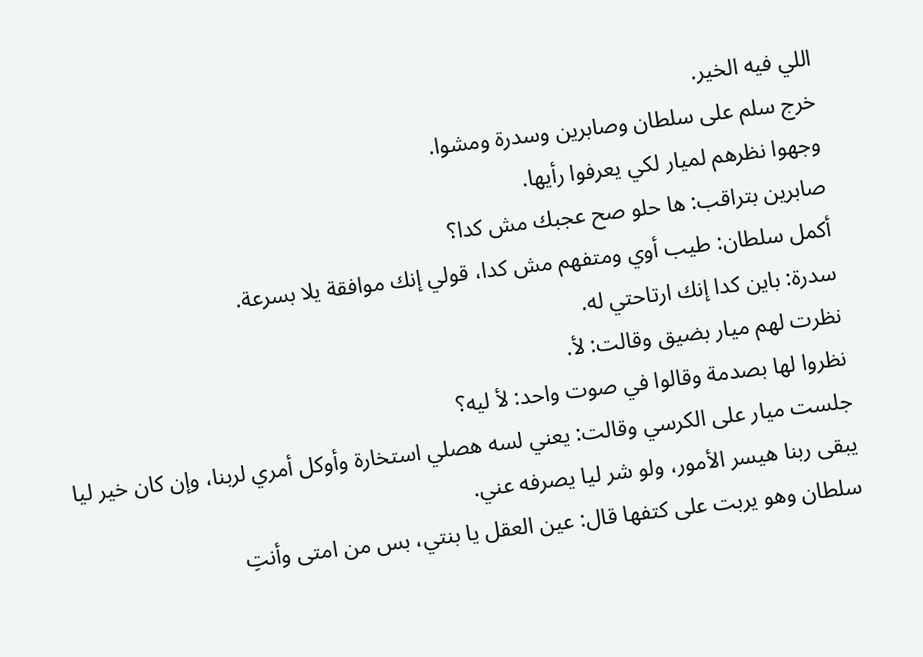اللي فيه الخير.
خرج سلم على سلطان وصابرين وسدرة ومشوا.
وجهوا نظرهم لميار لكي يعرفوا رأيها.
صابرين بتراقب: ها حلو صح عجبك مش كدا؟
أكمل سلطان: طيب أوي ومتفهم مش كدا، قولي إنك موافقة يلا بسرعة.
سدرة: باين كدا إنك ارتاحتي له.
نظرت لهم ميار بضيق وقالت: لأ.
نظروا لها بصدمة وقالوا في صوت واحد: لأ ليه؟
جلست ميار على الكرسي وقالت: يعني لسه هصلي استخارة وأوكل أمري لربنا، وإن كان خير ليا يبقى ربنا هيسر الأمور، ولو شر ليا يصرفه عني.
سلطان وهو يربت على كتفها قال: عين العقل يا بنتي، بس من امتى وأنتِ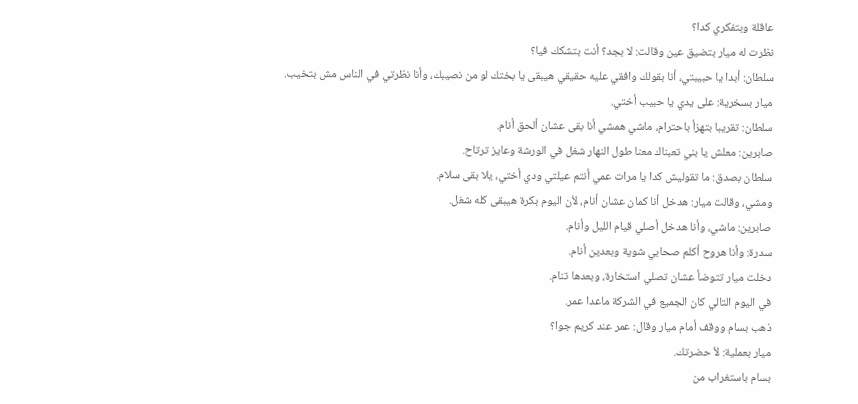عاقلة وبتفكري كدا؟
نظرت له ميار بتضيق عين وقالت: لا بجد؟ أنت بتشكك فيا؟
سلطان: أبدا يا حبيبتي، أنا بقولك وافقي عليه حقيقي هيبقى يا بختك لو من نصيبك، وأنا نظرتي في الناس مش بتخيب.
ميار بسخرية: على يدي يا حبيب أختي.
سلطان: تقريبا بتهزأ باحترام، ماشي همشي أنا بقى عشان ألحق أنام.
صابرين: معلش يا بني تعبناك معنا طول النهار شغل في الورشة وعايز ترتاح.
سلطان بصدق: ما تقوليش كدا يا مرات عمي أنتم عيلتي ودي أختي، يلا بقى سلام.
ومشي، وقالت ميار: هدخل أنا كمان عشان أنام، لأن اليوم بكرة هيبقى كله شغل.
صابرين: ماشي، وأنا هدخل أصلي قيام الليل وأنام.
سدرة: وأنا هروح أكلم صحابي شوية وبعدين أنام.
دخلت ميار تتوضأ عشان تصلي استخارة، وبعدها تنام.
في اليوم التالي كان الجميع في الشركة ماعدا عمر.
ذهب بسام ووقف أمام ميار وقال: عمر عند كريم جوا؟
ميار بعملية: لأ حضرتك.
بسام باستغراب من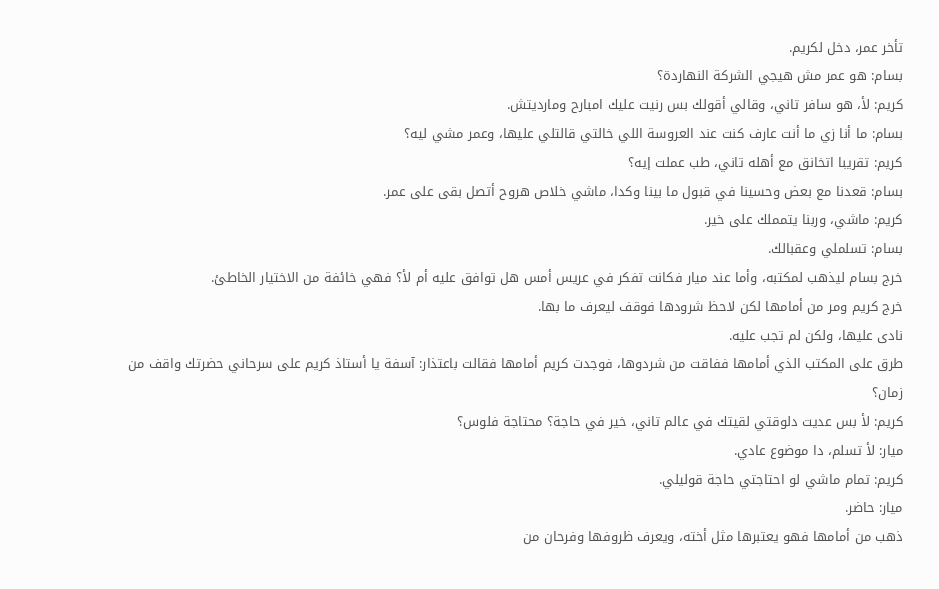تأخر عمر، دخل لكريم.
بسام: هو عمر مش هيجي الشركة النهاردة؟
كريم: لأ، هو سافر تاني، وقالي أقولك بس رنيت عليك امبارح ومارديتش.
بسام: ما أنا زي ما أنت عارف كنت عند العروسة اللي خالتي قالتلي عليها، وعمر مشي ليه؟
كريم: تقريبا اتخانق مع أهله تاني، طب عملت إيه؟
بسام: قعدنا مع بعض وحسينا في قبول ما بينا وكدا، ماشي خلاص هروح أتصل بقى على عمر.
كريم: ماشي، وربنا يتمملك على خير.
بسام: تسلملي وعقبالك.
خرج بسام ليذهب لمكتبه، وأما عند ميار فكانت تفكر في عريس أمس هل توافق عليه أم لأ؟ فهي خائفة من الاختيار الخاطئ.
خرج كريم ومر من أمامها لكن لاحظ شرودها فوقف ليعرف ما بها.
نادى عليها، ولكن لم تجب عليه.
طرق على المكتب الذي أمامها ففاقت من شردوها، فوجدت كريم أمامها فقالت باعتذار: آسفة يا أستاذ كريم على سرحاني حضرتك واقف من زمان؟
كريم: لأ بس عديت دلوقتي لقيتك في عالم تاني، خير في حاجة؟ محتاجة فلوس؟
ميار: لأ تسلم، دا موضوع عادي.
كريم: تمام ماشي لو احتاجتي حاجة قوليلي.
ميار: حاضر.
ذهب من أمامها فهو يعتبرها مثل أخته، ويعرف ظروفها وفرحان من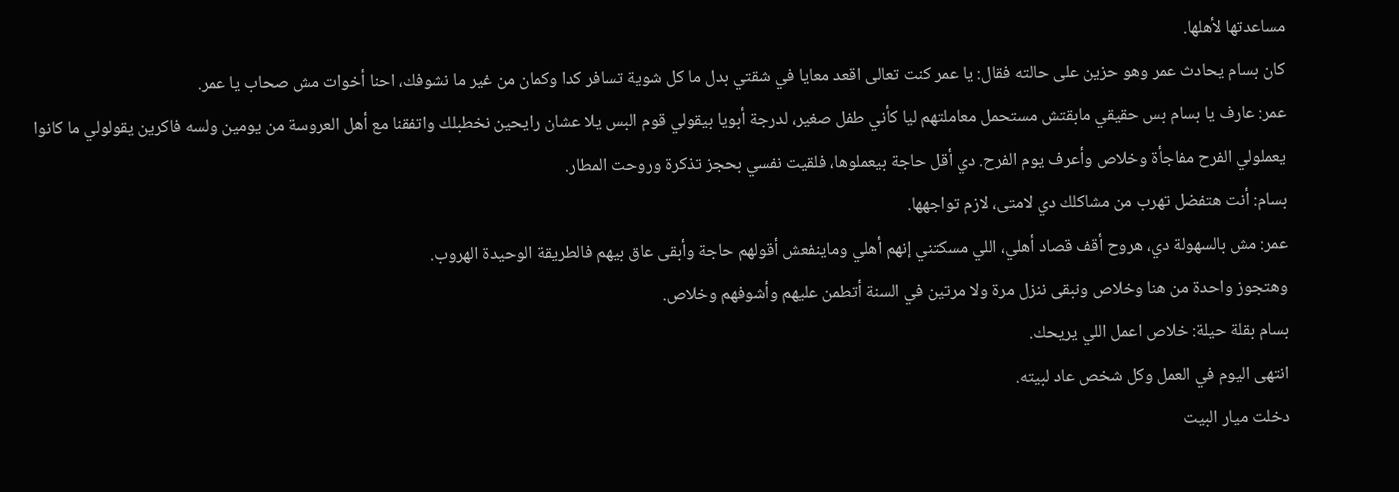مساعدتها لأهلها.
كان بسام يحادث عمر وهو حزين على حالته فقال: يا عمر كنت تعالى اقعد معايا في شقتي بدل ما كل شوية تسافر كدا وكمان من غير ما نشوفك، احنا أخوات مش صحاب يا عمر.
عمر: عارف يا بسام بس حقيقي مابقتش مستحمل معاملتهم ليا كأني طفل صغير، لدرجة أبويا بيقولي قوم البس يلا عشان رايحين نخطبلك واتفقنا مع أهل العروسة من يومين ولسه فاكرين يقولولي ما كانوا يعملولي الفرح مفاجأة وخلاص وأعرف يوم الفرح. دي أقل حاجة بيعملوها، فلقيت نفسي بحجز تذكرة وروحت المطار.
بسام: أنت هتفضل تهرب من مشاكلك دي لامتى، لازم تواجهها.
عمر: مش بالسهولة دي، هروح أقف قصاد أهلي، اللي مسكتني إنهم أهلي وماينفعش أقولهم حاجة وأبقى عاق بيهم فالطريقة الوحيدة الهروب.
وهتجوز واحدة من هنا وخلاص ونبقى ننزل مرة ولا مرتين في السنة أتطمن عليهم وأشوفهم وخلاص.
بسام بقلة حيلة: خلاص اعمل اللي يريحك.
انتهى اليوم في العمل وكل شخص عاد لبيته.
دخلت ميار البيت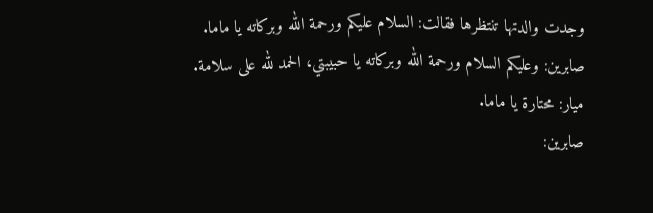وجدت والدتها تنتظرها فقالت: السلام عليكم ورحمة الله وبركاته يا ماما.
صابرين: وعليكم السلام ورحمة الله وبركاته يا حبيبتي، الحمد لله على سلامة.
ميار: محتارة يا ماما.
صابرين: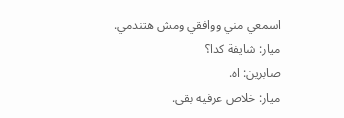اسمعي مني ووافقي ومش هتندمي.
ميار: شايفة كدا؟
صابرين: اه.
ميار: خلاص عرفيه بقى.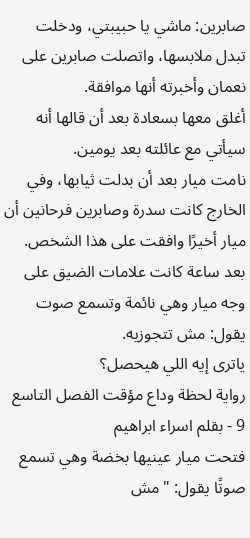صابرين: ماشي يا حبيبتي، ودخلت تبدل ملابسها، واتصلت صابرين على نعمان وأخبرته أنها موافقة.
أغلق معها بسعادة بعد أن قالها أنه سيأتي مع عائلته بعد يومين.
نامت ميار بعد أن بدلت ثيابها، وفي الخارج كانت سدرة وصابرين فرحانين أن ميار أخيرًا وافقت على هذا الشخص.
بعد ساعة كانت علامات الضيق على وجه ميار وهي نائمة وتسمع صوت يقول: مش تتجوزيه.
ياترى إيه اللي هيحصل؟
رواية لحظة وداع مؤقت الفصل التاسع 9 - بقلم اسراء ابراهيم
فتحت ميار عينيها بخضة وهي تسمع صوتًا يقول: "مش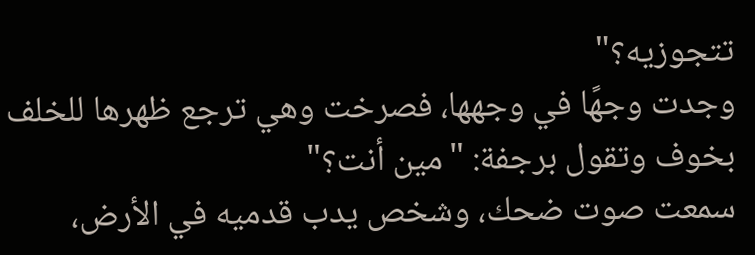تتجوزيه؟"
وجدت وجهًا في وجهها، فصرخت وهي ترجع ظهرها للخلف بخوف وتقول برجفة: "مين أنت؟"
سمعت صوت ضحك، وشخص يدب قدميه في الأرض،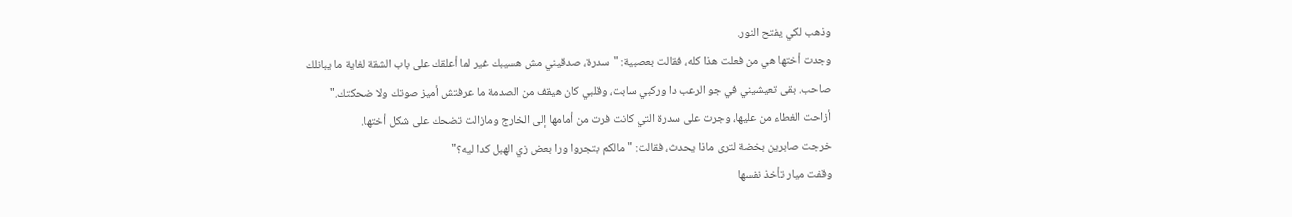وذهب لكي يفتح النور.
وجدت أختها هي من فعلت هذا كله، فقالت بعصبية: "سدرة، صدقيني مش هسيبك غير لما أعلقك على باب الشقة لغاية ما يبانلك صاحب. بقى تعيشيني في جو الرعب دا وركبي سابت، وقلبي كان هيقف من الصدمة ما عرفتش أميز صوتك ولا ضحكتك."
أزاحت الغطاء من عليها، وجرت على سدرة التي كانت فرت من أمامها إلى الخارج ومازالت تضحك على شكل أختها.
خرجت صابرين بخضة لترى ماذا يحدث، فقالت: "مالكم بتجروا ورا بعض زي الهبل كدا ليه؟"
وقفت ميار تأخذ نفسها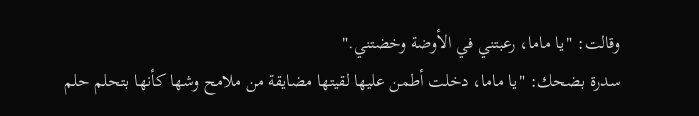وقالت: "يا ماما، رعبتني في الأوضة وخضتني."
سدرة بضحك: "يا ماما، دخلت أطمن عليها لقيتها مضايقة من ملامح وشها كأنها بتحلم حلم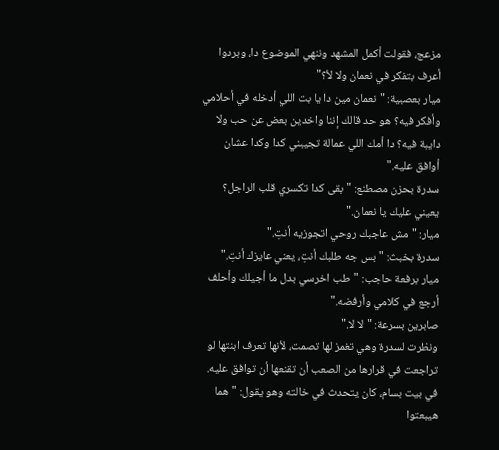مزعج، فقولت أكمل المشهد وننهي الموضوع دا، وبردوا أعرف بتفكر في نعمان ولا لأ؟"
ميار بعصبية: "نعمان مين دا يا بت اللي أدخله في أحلامي وأفكر فيه؟ هو حد قالك إننا واخدين بعض عن حب ولا دايبة فيه؟ دا أمك اللي عمالة تجيبني كدا وكدا عشان أوافق عليه."
سدرة بحزن مصطنع: "بقى كدا تكسري قلب الراجل؟ يعيني عليك يا نعمان."
ميار: "مش عاجبك روحي اتجوزيه أنتِ."
سدرة بخبث: "بس جه طلبك أنتِ، يعني عايزك أنتِ."
ميار برفعة حاجب: "طب اخرسي بدل ما أجيلك وأحلف أرجع في كلامي وأرفضه."
صابرين بسرعة: "لا لا."
ونظرت لسدرة وهي تغمز لها تصمت، لأنها تعرف ابنتها لو تراجعت في قرارها من الصعب أن تقنعها أن توافق عليه.
في بيت بسام، كان يتحدث في خالته وهو يقول: "هما هيبعتوا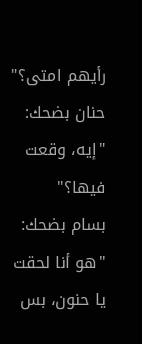رأيهم امتى؟"
حنان بضحك: "إيه، وقعت فيها؟"
بسام بضحك: "هو أنا لحقت يا حنون، بس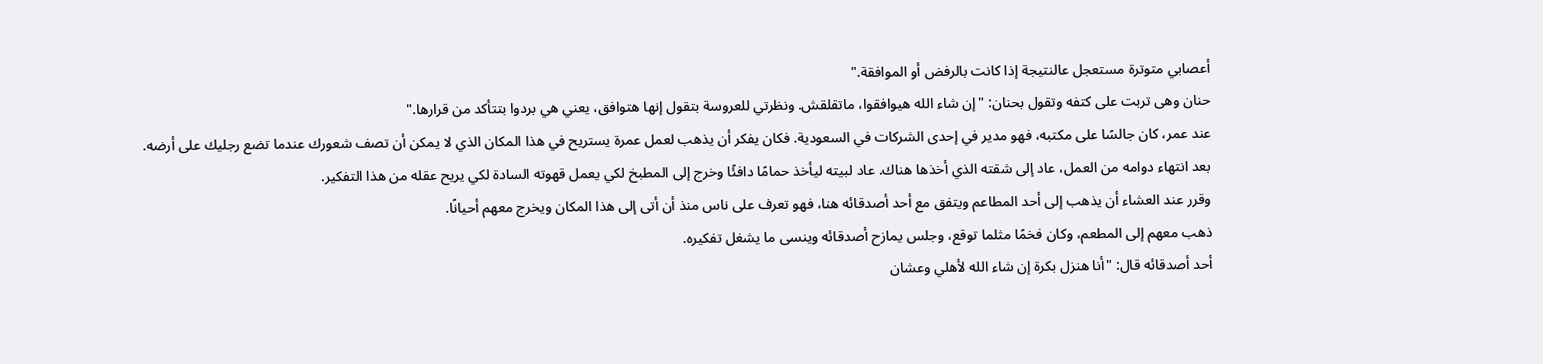أعصابي متوترة مستعجل عالنتيجة إذا كانت بالرفض أو الموافقة."
حنان وهى تربت على كتفه وتقول بحنان: "إن شاء الله هيوافقوا، ماتقلقش. ونظرتي للعروسة بتقول إنها هتوافق، يعني هي بردوا بتتأكد من قرارها."
عند عمر، كان جالسًا على مكتبه، فهو مدير في إحدى الشركات في السعودية. فكان يفكر أن يذهب لعمل عمرة يستريح في هذا المكان الذي لا يمكن أن تصف شعورك عندما تضع رجليك على أرضه.
بعد انتهاء دوامه من العمل، عاد إلى شقته الذي أخذها هناك. عاد لبيته ليأخذ حمامًا دافئًا وخرج إلى المطبخ لكي يعمل قهوته السادة لكي يريح عقله من هذا التفكير.
وقرر عند العشاء أن يذهب إلى أحد المطاعم ويتفق مع أحد أصدقائه هنا، فهو تعرف على ناس منذ أن أتى إلى هذا المكان ويخرج معهم أحيانًا.
ذهب معهم إلى المطعم، وكان فخمًا مثلما توقع، وجلس يمازح أصدقائه وينسى ما يشغل تفكيره.
أحد أصدقائه قال: "أنا هنزل بكرة إن شاء الله لأهلي وعشان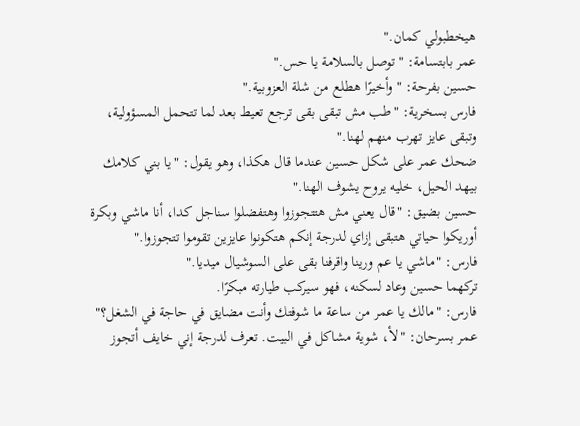هيخطبولي كمان."
عمر بابتسامة: "توصل بالسلامة يا حس."
حسين بفرحة: "وأخيرًا هطلع من شلة العزوبية."
فارس بسخرية: "طب مش تبقى بقى ترجع تعيط بعد لما تتحمل المسؤولية، وتبقى عايز تهرب منهم لهنا."
ضحك عمر على شكل حسين عندما قال هكذا، وهو يقول: "يا بني كلامك بيهد الحيل، خليه يروح يشوف الهنا."
حسين بضيق: "قال يعني مش هتتجوزوا وهتفضلوا سناجل كدا، أنا ماشي وبكرة أوريكوا حياتي هتبقى إزاي لدرجة إنكم هتكونوا عايزين تقوموا تتجوزوا."
فارس: "ماشي يا عم ورينا واقرفنا بقى على السوشيال ميديا."
تركهما حسين وعاد لسكنه، فهو سيركب طيارته مبكرًا.
فارس: "مالك يا عمر من ساعة ما شوفتك وأنت مضايق في حاجة في الشغل؟"
عمر بسرحان: "لأ، شوية مشاكل في البيت. تعرف لدرجة إني خايف أتجوز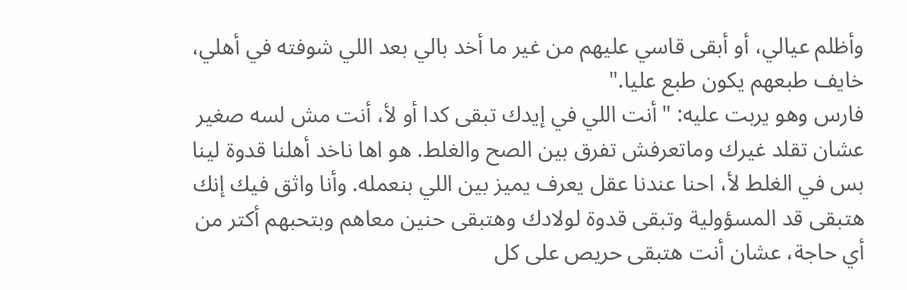وأظلم عيالي، أو أبقى قاسي عليهم من غير ما أخد بالي بعد اللي شوفته في أهلي، خايف طبعهم يكون طبع عليا."
فارس وهو يربت عليه: "أنت اللي في إيدك تبقى كدا أو لأ، أنت مش لسه صغير عشان تقلد غيرك وماتعرفش تفرق بين الصح والغلط. هو اها ناخد أهلنا قدوة لينا بس في الغلط لأ، احنا عندنا عقل يعرف يميز بين اللي بنعمله. وأنا واثق فيك إنك هتبقى قد المسؤولية وتبقى قدوة لولادك وهتبقى حنين معاهم وبتحبهم أكتر من أي حاجة، عشان أنت هتبقى حريص على كل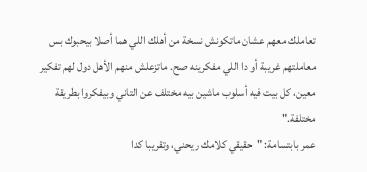تعاملك معهم عشان ماتكونش نسخة من أهلك اللي هما أصلا بيحبوك بس معاملتهم غريبة أو دا اللي مفكرينه صح. ماتزعلش منهم الأهل دول لهم تفكير معين، كل بيت فيه أسلوب ماشين بيه مختلف عن التاني وبيفكروا بطريقة مختلفة."
عمر بابتسامة: "حقيقي كلامك ريحني، وتقريبا كدا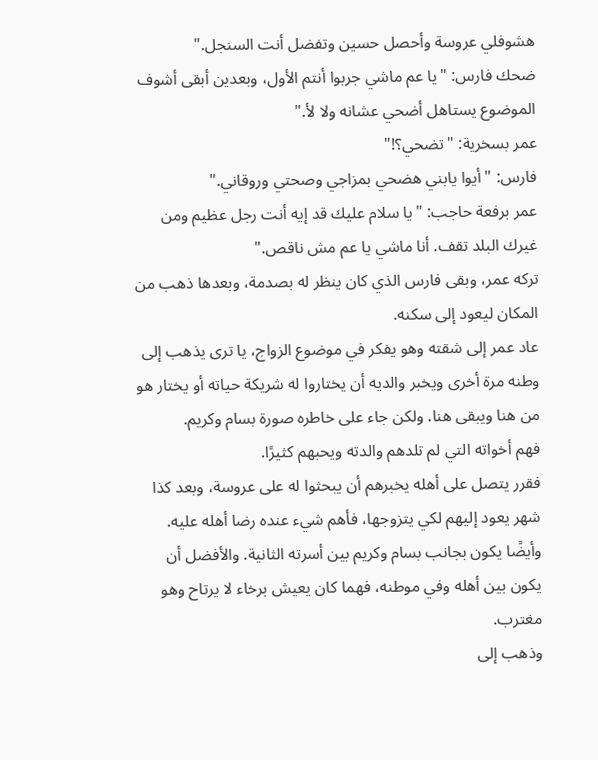هشوفلي عروسة وأحصل حسين وتفضل أنت السنجل."
ضحك فارس: "يا عم ماشي جربوا أنتم الأول، وبعدين أبقى أشوف الموضوع يستاهل أضحي عشانه ولا لأ."
عمر بسخرية: "تضحي؟!"
فارس: "أيوا يابني هضحي بمزاجي وصحتي وروقاني."
عمر برفعة حاجب: "يا سلام عليك قد إيه أنت رجل عظيم ومن غيرك البلد تقف. أنا ماشي يا عم مش ناقص."
تركه عمر، وبقى فارس الذي كان ينظر له بصدمة، وبعدها ذهب من المكان ليعود إلى سكنه.
عاد عمر إلى شقته وهو يفكر في موضوع الزواج، يا ترى يذهب إلى وطنه مرة أخرى ويخبر والديه أن يختاروا له شريكة حياته أو يختار هو من هنا ويبقى هنا. ولكن جاء على خاطره صورة بسام وكريم.
فهم أخواته التي لم تلدهم والدته ويحبهم كثيرًا.
فقرر يتصل على أهله يخبرهم أن يبحثوا له على عروسة، وبعد كذا شهر يعود إليهم لكي يتزوجها، فأهم شيء عنده رضا أهله عليه. وأيضًا يكون بجانب بسام وكريم بين أسرته الثانية. والأفضل أن يكون بين أهله وفي موطنه، فهما كان يعيش برخاء لا يرتاح وهو مغترب.
وذهب إلى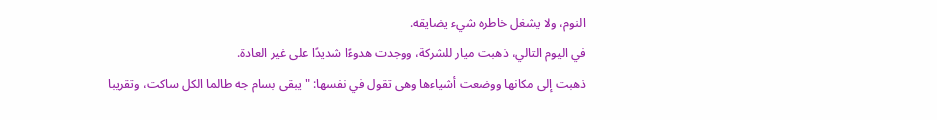النوم، ولا يشغل خاطره شيء يضايقه.
في اليوم التالي، ذهبت ميار للشركة، ووجدت هدوءًا شديدًا على غير العادة.
ذهبت إلى مكانها ووضعت أشياءها وهى تقول في نفسها: "يبقى بسام جه طالما الكل ساكت، وتقريبا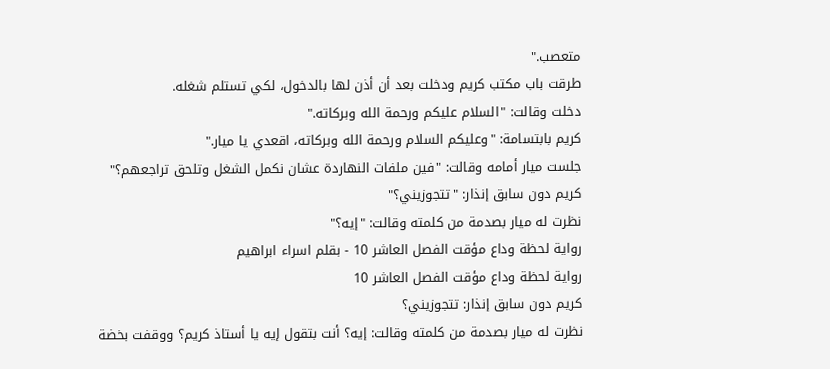متعصب."
طرقت باب مكتب كريم ودخلت بعد أن أذن لها بالدخول، لكي تستلم شغله.
دخلت وقالت: "السلام عليكم ورحمة الله وبركاته."
كريم بابتسامة: "وعليكم السلام ورحمة الله وبركاته، اقعدي يا ميار."
جلست ميار أمامه وقالت: "فين ملفات النهاردة عشان نكمل الشغل وتلحق تراجعهم؟"
كريم دون سابق إنذار: "تتجوزيني؟"
نظرت له ميار بصدمة من كلمته وقالت: "إيه؟"
رواية لحظة وداع مؤقت الفصل العاشر 10 - بقلم اسراء ابراهيم
رواية لحظة وداع مؤقت الفصل العاشر 10
كريم دون سابق إنذار: تتجوزيني؟
نظرت له ميار بصدمة من كلمته وقالت: إيه؟ أنت بتقول إيه يا أستاذ كريم؟ ووقفت بخضة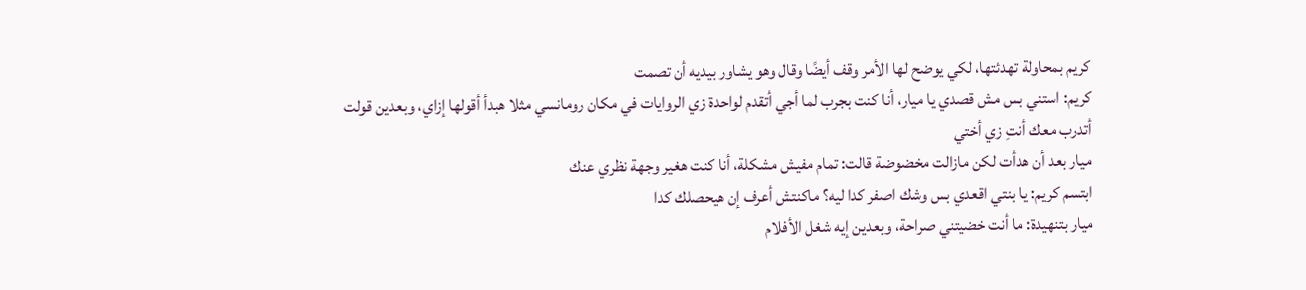كريم بمحاولة تهدئتها، لكي يوضح لها الأمر وقف أيضًا وقال وهو يشاور بيديه أن تصمت
كريم: استني بس مش قصدي يا ميار، أنا كنت بجرب لما أجي أتقدم لواحدة زي الروايات في مكان رومانسي مثلا هبدأ أقولها إزاي، وبعدين قولت أتدرب معك أنتِ زي أختي
ميار بعد أن هدأت لكن مازالت مخضوضة قالت: تمام مفيش مشكلة، أنا كنت هغير وجهة نظري عنك
ابتسم كريم: يا بنتي اقعدي بس وشك اصفر كدا ليه؟ ماكنتش أعرف إن هيحصلك كدا
ميار بتنهيدة: ما أنت خضيتني صراحة، وبعدين إيه شغل الأفلام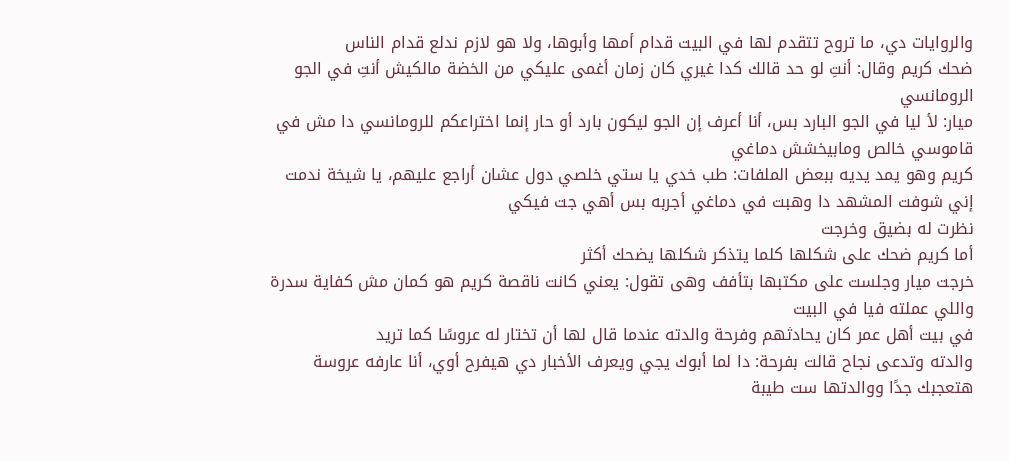والروايات دي، ما تروح تتقدم لها في البيت قدام أمها وأبوها، ولا هو لازم ندلع قدام الناس
ضحك كريم وقال: أنتِ لو حد قالك كدا غيري كان زمان أغمى عليكي من الخضة مالكيش أنتِ في الجو الرومانسي
ميار: لأ ليا في الجو البارد بس، أنا أعرف إن الجو ليكون بارد أو حار إنما اختراعكم للرومانسي دا مش في قاموسي خالص ومابيخشش دماغي
كريم وهو يمد يديه ببعض الملفات: طب خدي يا ستي خلصي دول عشان أراجع عليهم، يا شيخة ندمت إني شوفت المشهد دا وهبت في دماغي أجربه بس أهي جت فيكي
نظرت له بضيق وخرجت
أما كريم ضحك على شكلها كلما يتذكر شكلها يضحك أكثر
خرجت ميار وجلست على مكتبها بتأفف وهى تقول: يعني كانت ناقصة كريم هو كمان مش كفاية سدرة واللي عملته فيا في البيت
في بيت أهل عمر كان يحادثهم وفرحة والدته عندما قال لها أن تختار له عروسًا كما تريد
والدته وتدعى نجاح قالت بفرحة: دا لما أبوك يجي ويعرف الأخبار دي هيفرح أوي، أنا عارفه عروسة هتعجبك جدًا ووالدتها ست طيبة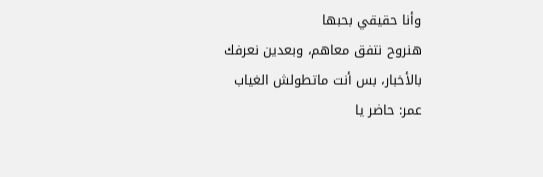وأنا حقيقي بحبها
هنروح نتفق معاهم، وبعدين نعرفك بالأخبار، بس أنت ماتطولش الغياب
عمر: حاضر يا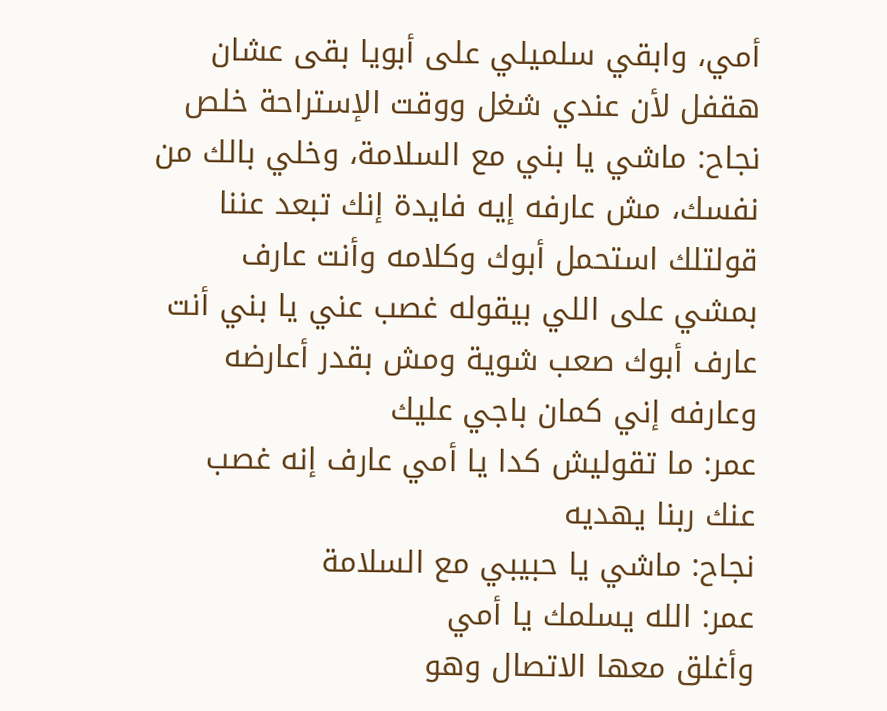أمي، وابقي سلميلي على أبويا بقى عشان هقفل لأن عندي شغل ووقت الإستراحة خلص
نجاح: ماشي يا بني مع السلامة، وخلي بالك من نفسك، مش عارفه إيه فايدة إنك تبعد عننا قولتلك استحمل أبوك وكلامه وأنت عارف بمشي على اللي بيقوله غصب عني يا بني أنت عارف أبوك صعب شوية ومش بقدر أعارضه وعارفه إني كمان باجي عليك
عمر: ما تقوليش كدا يا أمي عارف إنه غصب عنك ربنا يهديه
نجاح: ماشي يا حبيبي مع السلامة
عمر: الله يسلمك يا أمي
وأغلق معها الاتصال وهو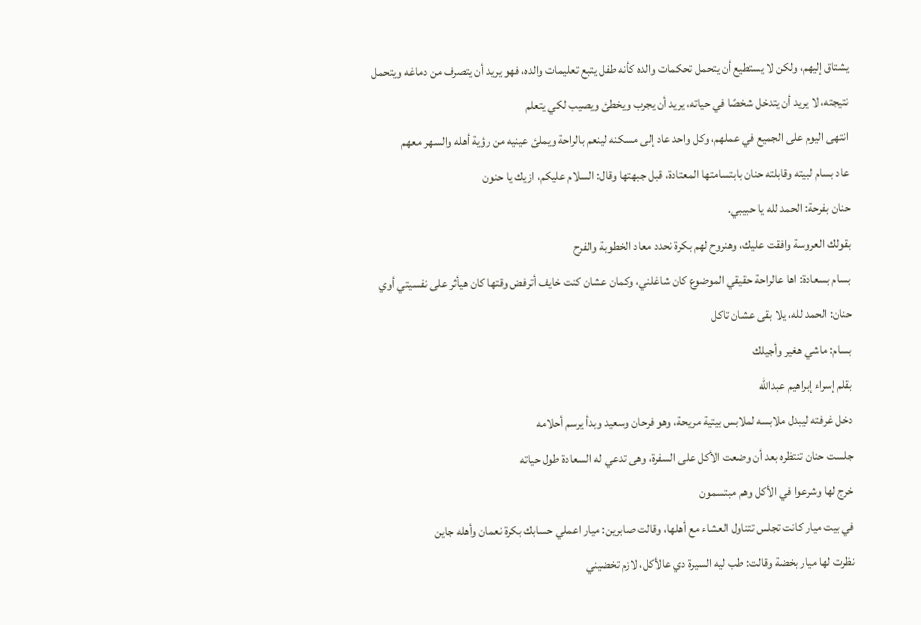يشتاق إليهم، ولكن لا يستطيع أن يتحمل تحكمات والده كأنه طفل يتبع تعليمات والده، فهو يريد أن يتصرف من دماغه ويتحمل نتيجته، لا يريد أن يتدخل شخصًا في حياته، يريد أن يجرب ويخطئ ويصيب لكي يتعلم
انتهى اليوم على الجميع في عملهم، وكل واحد عاد إلى مسكنه لينعم بالراحة ويملئ عينيه من رؤية أهله والسهر معهم
عاد بسام لبيته وقابلته حنان بابتسامتها المعتادة، قبل جبهتها وقال: السلام عليكم، ازيك يا حنون
حنان بفرحة: الحمد لله يا حبيبي.
بقولك العروسة وافقت عليك، وهنروح لهم بكرة نحدد معاد الخطوبة والفرح
بسام بسعادة: اها عالراحة حقيقي الموضوع كان شاغلني، وكمان عشان كنت خايف أترفض وقتها كان هيأثر على نفسيتي أوي
حنان: الحمد لله، يلا بقى عشان تاكل
بسام: ماشي هغير وأجيلك
بقلم إسراء إبراهيم عبدالله
دخل غرفته ليبدل ملابسه لملابس بيتية مريحة، وهو فرحان وسعيد وبدأ يرسم أحلامه
جلست حنان تنتظره بعد أن وضعت الأكل على السفرة، وهى تدعي له السعادة طول حياته
خرج لها وشرعوا في الأكل وهم مبتسمون
في بيت ميار كانت تجلس تتناول العشاء مع أهلها، وقالت صابرين: ميار اعملي حسابك بكرة نعمان وأهله جاين
نظرت لها ميار بخضة وقالت: طب ليه السيرة دي عالأكل، لازم تخضيني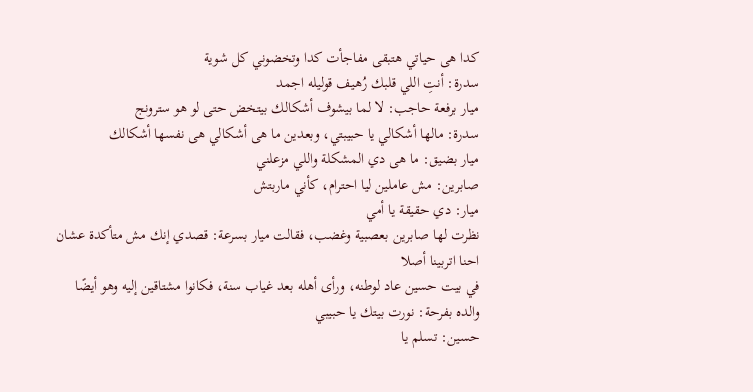كدا هى حياتي هتبقى مفاجأت كدا وتخضوني كل شوية
سدرة: أنتِ اللي قلبك رُهيف قوليله اجمد
ميار برفعة حاجب: لا لما بيشوف أشكالك بيتخض حتى لو هو سترونج
سدرة: مالها أشكالي يا حبيبتي، وبعدين ما هى أشكالي هى نفسها أشكالك
ميار بضيق: ما هى دي المشكلة واللي مزعلني
صابرين: مش عاملين ليا احترام، كأني ماربتش
ميار: دي حقيقة يا أمي
نظرت لها صابرين بعصبية وغضب، فقالت ميار بسرعة: قصدي إنك مش متأكدة عشان احنا اتربينا أصلا
في بيت حسين عاد لوطنه، ورأى أهله بعد غياب سنة، فكانوا مشتاقين إليه وهو أيضًا
والده بفرحة: نورت بيتك يا حبيبي
حسين: تسلم يا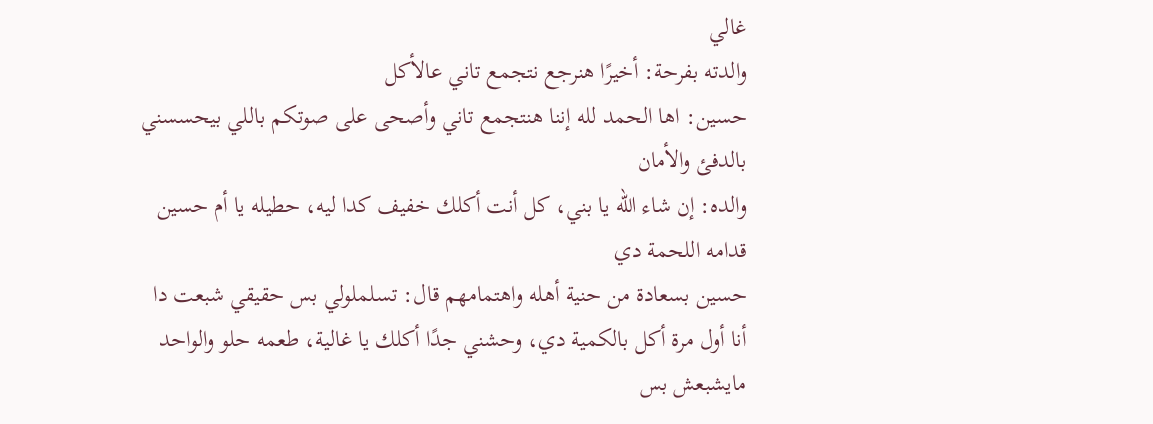غالي
والدته بفرحة: أخيرًا هنرجع نتجمع تاني عالأكل
حسين: اها الحمد لله إننا هنتجمع تاني وأصحى على صوتكم باللي بيحسسني بالدفئ والأمان
والده: إن شاء الله يا بني، كل أنت أكلك خفيف كدا ليه، حطيله يا أم حسين قدامه اللحمة دي
حسين بسعادة من حنية أهله واهتمامهم قال: تسلملولي بس حقيقي شبعت دا أنا أول مرة أكل بالكمية دي، وحشني جدًا أكلك يا غالية، طعمه حلو والواحد مايشبعش بس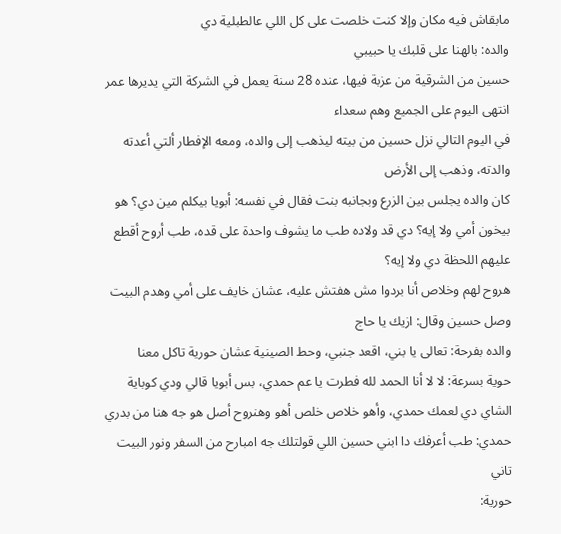مابقاش فيه مكان وإلا كنت خلصت على كل اللي عالطبلية دي
والده: بالهنا على قلبك يا حبيبي
حسين من الشرقية من عزبة فيها، عنده 28 سنة يعمل في الشركة التي يديرها عمر
انتهى اليوم على الجميع وهم سعداء
في اليوم التالي نزل حسين من بيته ليذهب إلى والده، ومعه الإفطار ألتي أعدته والدته، وذهب إلى الأرض
كان والده يجلس بين الزرع وبجانبه بنت فقال في نفسه: أبويا بيكلم مين دي؟ هو بيخون أمي ولا إيه؟ دي قد ولاده طب ما يشوف واحدة على قده، طب أروح أقطع عليهم اللحظة دي ولا إيه؟
هروح لهم وخلاص أنا بردوا مش هفتش عليه، عشان خايف على أمي وهدم البيت
وصل حسين وقال: ازيك يا حاج
والده بفرحة: تعالى يا بني، اقعد جنبي، وحط الصينية عشان حورية تاكل معنا
حوية بسرعة: لا لا أنا الحمد لله فطرت يا عم حمدي، بس أبويا قالي ودي كوباية الشاي دي لعمك حمدي، وأهو خلاص خلص أهو وهنروح أصل هو جه هنا من بدري
حمدي: طب أعرفك دا ابني حسين اللي قولتلك جه امبارح من السفر ونور البيت تاني
حورية: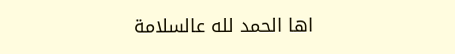اها الحمد لله عالسلامة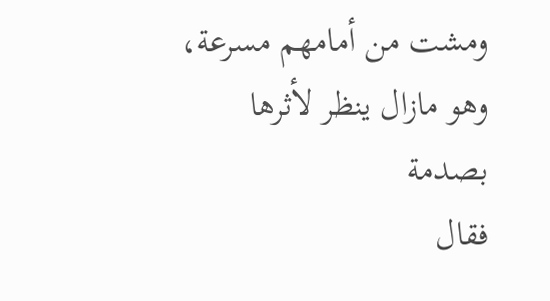ومشت من أمامهم مسرعة، وهو مازال ينظر لأثرها بصدمة
فقال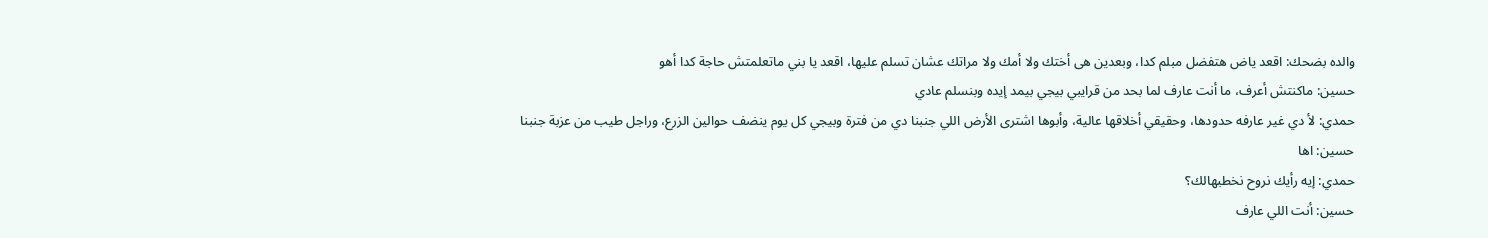والده بضحك: اقعد ياض هتفضل مبلم كدا، وبعدين هى أختك ولا أمك ولا مراتك عشان تسلم عليها، اقعد يا بني ماتعلمتش حاجة كدا أهو
حسين: ماكنتش أعرف، ما أنت عارف لما بحد من قرايبي بيجي بيمد إيده وبنسلم عادي
حمدي: لأ دي غير عارفه حدودها، وحقيقي أخلاقها عالية، وأبوها اشترى الأرض اللي جنبنا دي من فترة وبيجي كل يوم ينضف حوالين الزرع، وراجل طيب من عزبة جنبنا
حسين: اها
حمدي: إيه رأيك نروح نخطبهالك؟
حسين: أنت اللي عارف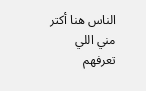الناس هنا أكتر مني اللي تعرفهم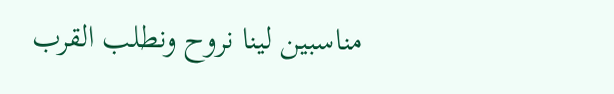مناسبين لينا نروح ونطلب القرب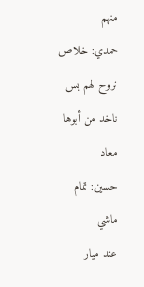منهم
حمدي: خلاص نروح لهم بس ناخد من أبوها معاد
حسين: تمام ماشي
عند ميار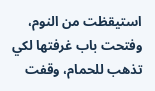استيقظت من النوم، وفتحت باب غرفتها لكي تذهب للحمام، وقفت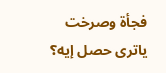فجأة وصرخت
ياترى حصل إيه؟